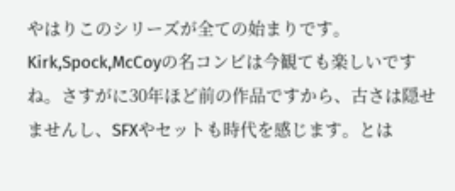やはりこのシリーズが全ての始まりです。Kirk,Spock,McCoyの名コンビは今観ても楽しいですね。さすがに30年ほど前の作品ですから、古さは隠せませんし、SFXやセットも時代を感じます。とは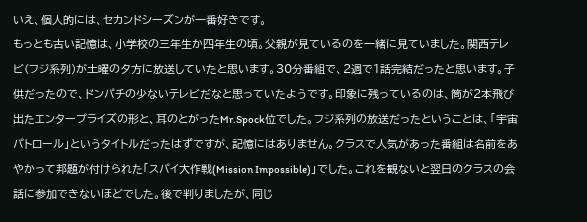いえ、個人的には、セカンドシーズンが一番好きです。
もっとも古い記憶は、小学校の三年生か四年生の頃。父親が見ているのを一緒に見ていました。関西テレビ(フジ系列)が土曜の夕方に放送していたと思います。30分番組で、2週で1話完結だったと思います。子供だったので、ドンパチの少ないテレビだなと思っていたようです。印象に残っているのは、筒が2本飛び出たエンタープライズの形と、耳のとがったMr.Spock位でした。フジ系列の放送だったということは、「宇宙パトロール」というタイトルだったはずですが、記憶にはありません。クラスで人気があった番組は名前をあやかって邦題が付けられた「スパイ大作戦(Mission Impossible)」でした。これを観ないと翌日のクラスの会話に参加できないほどでした。後で判りましたが、同じ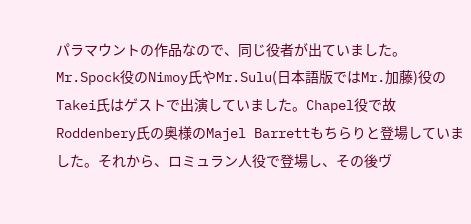パラマウントの作品なので、同じ役者が出ていました。Mr.Spock役のNimoy氏やMr.Sulu(日本語版ではMr.加藤)役のTakei氏はゲストで出演していました。Chapel役で故Roddenbery氏の奥様のMajel Barrettもちらりと登場していました。それから、ロミュラン人役で登場し、その後ヴ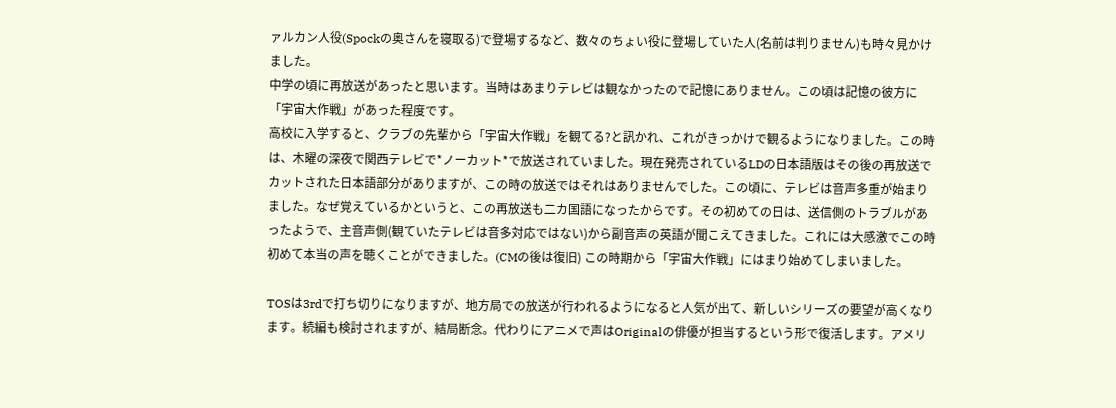ァルカン人役(Spockの奥さんを寝取る)で登場するなど、数々のちょい役に登場していた人(名前は判りません)も時々見かけました。
中学の頃に再放送があったと思います。当時はあまりテレビは観なかったので記憶にありません。この頃は記憶の彼方に「宇宙大作戦」があった程度です。
高校に入学すると、クラブの先輩から「宇宙大作戦」を観てる?と訊かれ、これがきっかけで観るようになりました。この時は、木曜の深夜で関西テレビで*ノーカット*で放送されていました。現在発売されているLDの日本語版はその後の再放送でカットされた日本語部分がありますが、この時の放送ではそれはありませんでした。この頃に、テレビは音声多重が始まりました。なぜ覚えているかというと、この再放送も二カ国語になったからです。その初めての日は、送信側のトラブルがあったようで、主音声側(観ていたテレビは音多対応ではない)から副音声の英語が聞こえてきました。これには大感激でこの時初めて本当の声を聴くことができました。(CMの後は復旧) この時期から「宇宙大作戦」にはまり始めてしまいました。

TOSは3rdで打ち切りになりますが、地方局での放送が行われるようになると人気が出て、新しいシリーズの要望が高くなります。続編も検討されますが、結局断念。代わりにアニメで声はOriginalの俳優が担当するという形で復活します。アメリ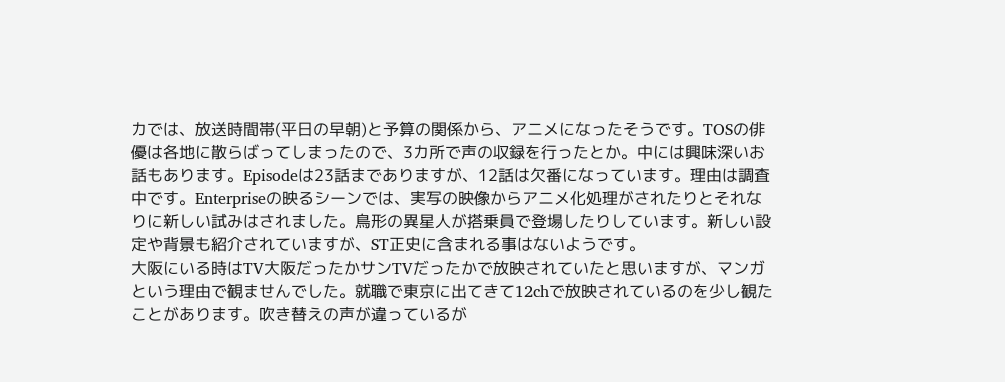カでは、放送時間帯(平日の早朝)と予算の関係から、アニメになったそうです。TOSの俳優は各地に散らばってしまったので、3カ所で声の収録を行ったとか。中には興味深いお話もあります。Episodeは23話までありますが、12話は欠番になっています。理由は調査中です。Enterpriseの映るシーンでは、実写の映像からアニメ化処理がされたりとそれなりに新しい試みはされました。鳥形の異星人が搭乗員で登場したりしています。新しい設定や背景も紹介されていますが、ST正史に含まれる事はないようです。
大阪にいる時はTV大阪だったかサンTVだったかで放映されていたと思いますが、マンガという理由で観ませんでした。就職で東京に出てきて12chで放映されているのを少し観たことがあります。吹き替えの声が違っているが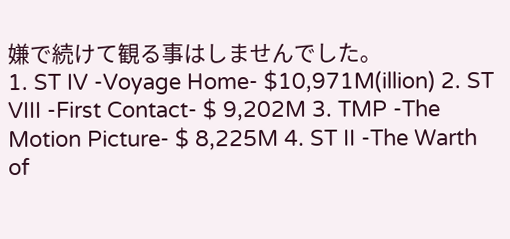嫌で続けて観る事はしませんでした。
1. ST IV -Voyage Home- $10,971M(illion) 2. ST VIII -First Contact- $ 9,202M 3. TMP -The Motion Picture- $ 8,225M 4. ST II -The Warth of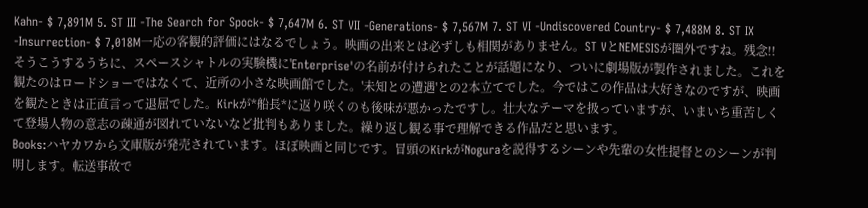Kahn- $ 7,891M 5. ST III -The Search for Spock- $ 7,647M 6. ST VII -Generations- $ 7,567M 7. ST VI -Undiscovered Country- $ 7,488M 8. ST IX -Insurrection- $ 7,018M一応の客観的評価にはなるでしょう。映画の出来とは必ずしも相関がありません。ST VとNEMESISが圏外ですね。残念!!
そうこうするうちに、スペースシャトルの実験機に'Enterprise'の名前が付けられたことが話題になり、ついに劇場版が製作されました。これを観たのはロードショーではなくて、近所の小さな映画館でした。'未知との遭遇'との2本立てでした。今ではこの作品は大好きなのですが、映画を観たときは正直言って退屈でした。Kirkが*船長*に返り咲くのも後味が悪かったですし。壮大なテーマを扱っていますが、いまいち重苦しくて登場人物の意志の疎通が図れていないなど批判もありました。繰り返し観る事で理解できる作品だと思います。
Books:ハヤカワから文庫版が発売されています。ほぼ映画と同じです。冒頭のKirkがNoguraを説得するシーンや先輩の女性提督とのシーンが判明します。転送事故で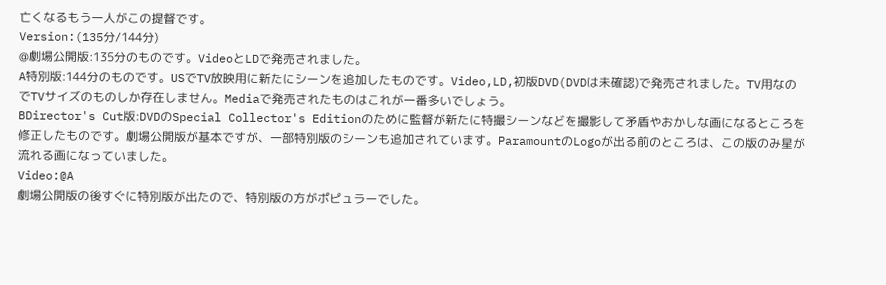亡くなるもう一人がこの提督です。
Version:(135分/144分)
@劇場公開版:135分のものです。VideoとLDで発売されました。
A特別版:144分のものです。USでTV放映用に新たにシーンを追加したものです。Video,LD,初版DVD(DVDは未確認)で発売されました。TV用なのでTVサイズのものしか存在しません。Mediaで発売されたものはこれが一番多いでしょう。
BDirector's Cut版:DVDのSpecial Collector's Editionのために監督が新たに特撮シーンなどを撮影して矛盾やおかしな画になるところを修正したものです。劇場公開版が基本ですが、一部特別版のシーンも追加されています。ParamountのLogoが出る前のところは、この版のみ星が流れる画になっていました。
Video:@A
劇場公開版の後すぐに特別版が出たので、特別版の方がポピュラーでした。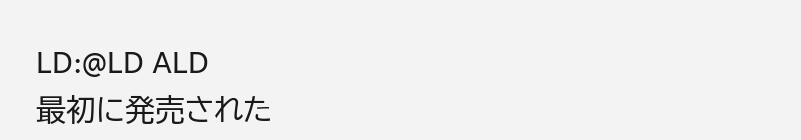LD:@LD ALD
最初に発売された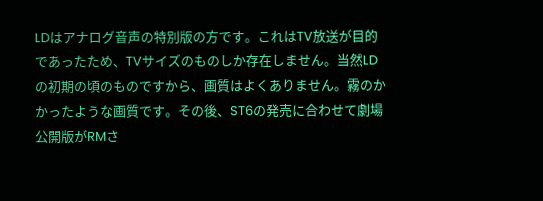LDはアナログ音声の特別版の方です。これはTV放送が目的であったため、TVサイズのものしか存在しません。当然LDの初期の頃のものですから、画質はよくありません。霧のかかったような画質です。その後、ST6の発売に合わせて劇場公開版がRMさ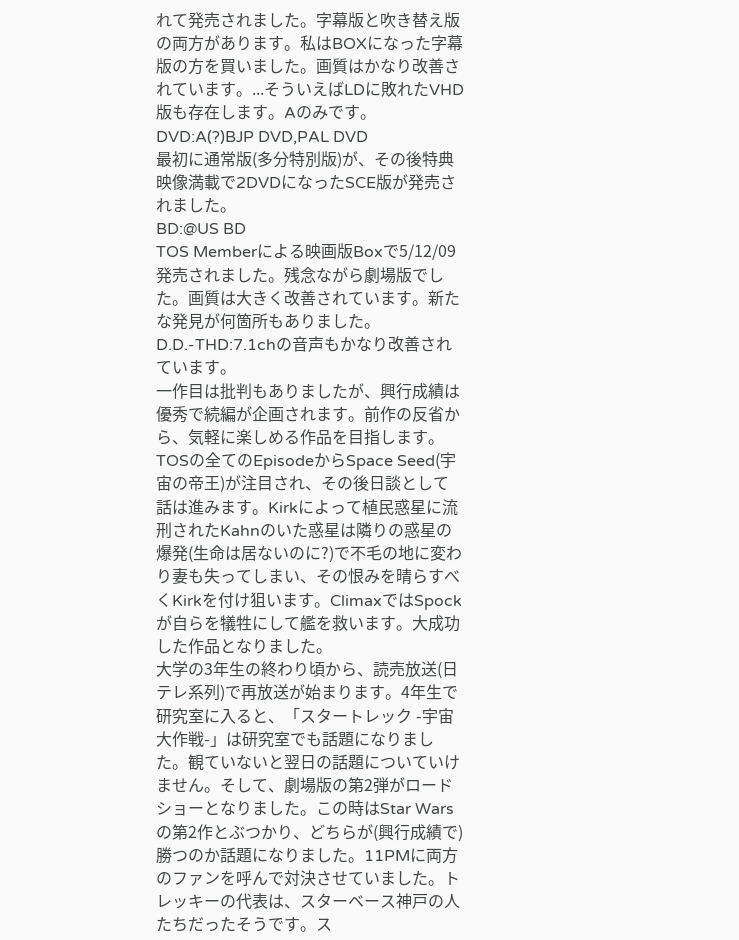れて発売されました。字幕版と吹き替え版の両方があります。私はBOXになった字幕版の方を買いました。画質はかなり改善されています。...そういえばLDに敗れたVHD版も存在します。Aのみです。
DVD:A(?)BJP DVD,PAL DVD
最初に通常版(多分特別版)が、その後特典映像満載で2DVDになったSCE版が発売されました。
BD:@US BD
TOS Memberによる映画版Boxで5/12/09発売されました。残念ながら劇場版でした。画質は大きく改善されています。新たな発見が何箇所もありました。D.D.-THD:7.1chの音声もかなり改善されています。
一作目は批判もありましたが、興行成績は優秀で続編が企画されます。前作の反省から、気軽に楽しめる作品を目指します。TOSの全てのEpisodeからSpace Seed(宇宙の帝王)が注目され、その後日談として話は進みます。Kirkによって植民惑星に流刑されたKahnのいた惑星は隣りの惑星の爆発(生命は居ないのに?)で不毛の地に変わり妻も失ってしまい、その恨みを晴らすべくKirkを付け狙います。ClimaxではSpockが自らを犠牲にして艦を救います。大成功した作品となりました。
大学の3年生の終わり頃から、読売放送(日テレ系列)で再放送が始まります。4年生で研究室に入ると、「スタートレック -宇宙大作戦-」は研究室でも話題になりました。観ていないと翌日の話題についていけません。そして、劇場版の第2弾がロードショーとなりました。この時はStar Warsの第2作とぶつかり、どちらが(興行成績で)勝つのか話題になりました。11PMに両方のファンを呼んで対決させていました。トレッキーの代表は、スターベース神戸の人たちだったそうです。ス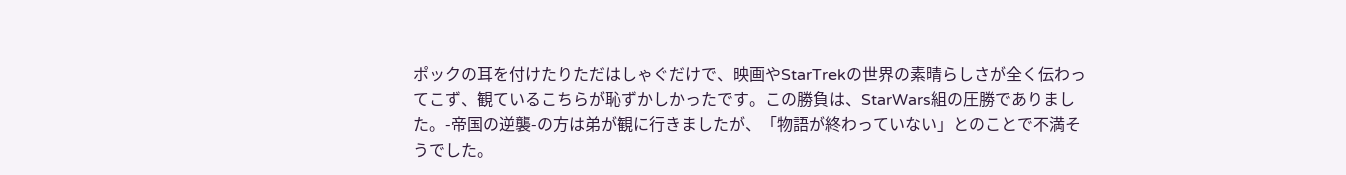ポックの耳を付けたりただはしゃぐだけで、映画やStarTrekの世界の素晴らしさが全く伝わってこず、観ているこちらが恥ずかしかったです。この勝負は、StarWars組の圧勝でありました。-帝国の逆襲-の方は弟が観に行きましたが、「物語が終わっていない」とのことで不満そうでした。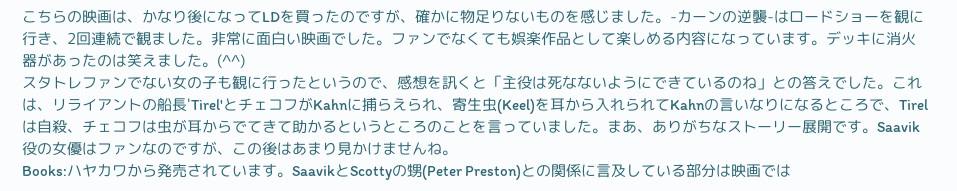こちらの映画は、かなり後になってLDを買ったのですが、確かに物足りないものを感じました。-カーンの逆襲-はロードショーを観に行き、2回連続で観ました。非常に面白い映画でした。ファンでなくても娯楽作品として楽しめる内容になっています。デッキに消火器があったのは笑えました。(^^)
スタトレファンでない女の子も観に行ったというので、感想を訊くと「主役は死なないようにできているのね」との答えでした。これは、リライアントの船長'Tirel'とチェコフがKahnに捕らえられ、寄生虫(Keel)を耳から入れられてKahnの言いなりになるところで、Tirelは自殺、チェコフは虫が耳からでてきて助かるというところのことを言っていました。まあ、ありがちなストーリー展開です。Saavik役の女優はファンなのですが、この後はあまり見かけませんね。
Books:ハヤカワから発売されています。SaavikとScottyの甥(Peter Preston)との関係に言及している部分は映画では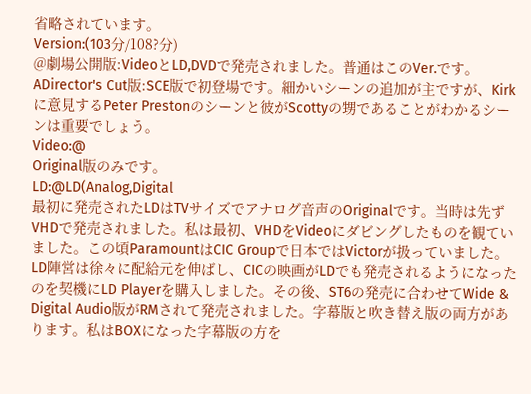省略されています。
Version:(103分/108?分)
@劇場公開版:VideoとLD,DVDで発売されました。普通はこのVer.です。
ADirector's Cut版:SCE版で初登場です。細かいシーンの追加が主ですが、Kirkに意見するPeter Prestonのシーンと彼がScottyの甥であることがわかるシーンは重要でしょう。
Video:@
Original版のみです。
LD:@LD(Analog,Digital
最初に発売されたLDはTVサイズでアナログ音声のOriginalです。当時は先ずVHDで発売されました。私は最初、VHDをVideoにダビングしたものを観ていました。この頃ParamountはCIC Groupで日本ではVictorが扱っていました。LD陣営は徐々に配給元を伸ばし、CICの映画がLDでも発売されるようになったのを契機にLD Playerを購入しました。その後、ST6の発売に合わせてWide & Digital Audio版がRMされて発売されました。字幕版と吹き替え版の両方があります。私はBOXになった字幕版の方を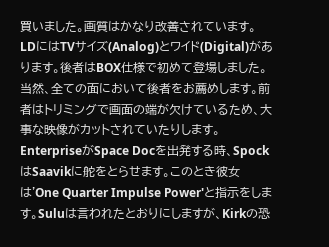買いました。画質はかなり改善されています。
LDにはTVサイズ(Analog)とワイド(Digital)があります。後者はBOX仕様で初めて登場しました。当然、全ての面において後者をお薦めします。前者はトリミングで画面の端が欠けているため、大事な映像がカットされていたりします。EnterpriseがSpace Docを出発する時、SpockはSaavikに舵をとらせます。このとき彼女は'One Quarter Impulse Power'と指示をします。Suluは言われたとおりにしますが、Kirkの恐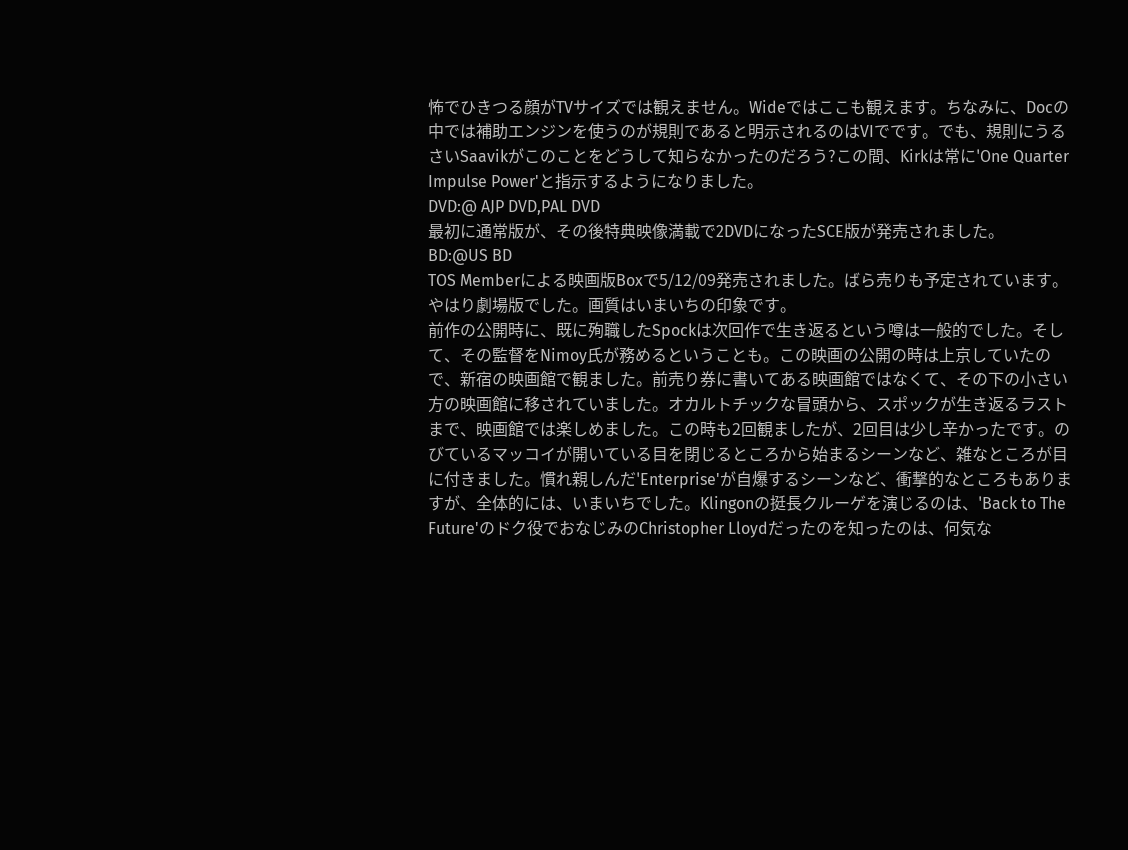怖でひきつる顔がTVサイズでは観えません。Wideではここも観えます。ちなみに、Docの中では補助エンジンを使うのが規則であると明示されるのはVIでです。でも、規則にうるさいSaavikがこのことをどうして知らなかったのだろう?この間、Kirkは常に'One Quarter Impulse Power'と指示するようになりました。
DVD:@ AJP DVD,PAL DVD
最初に通常版が、その後特典映像満載で2DVDになったSCE版が発売されました。
BD:@US BD
TOS Memberによる映画版Boxで5/12/09発売されました。ばら売りも予定されています。やはり劇場版でした。画質はいまいちの印象です。
前作の公開時に、既に殉職したSpockは次回作で生き返るという噂は一般的でした。そして、その監督をNimoy氏が務めるということも。この映画の公開の時は上京していたので、新宿の映画館で観ました。前売り券に書いてある映画館ではなくて、その下の小さい方の映画館に移されていました。オカルトチックな冒頭から、スポックが生き返るラストまで、映画館では楽しめました。この時も2回観ましたが、2回目は少し辛かったです。のびているマッコイが開いている目を閉じるところから始まるシーンなど、雑なところが目に付きました。慣れ親しんだ'Enterprise'が自爆するシーンなど、衝撃的なところもありますが、全体的には、いまいちでした。Klingonの挺長クルーゲを演じるのは、'Back to The Future'のドク役でおなじみのChristopher Lloydだったのを知ったのは、何気な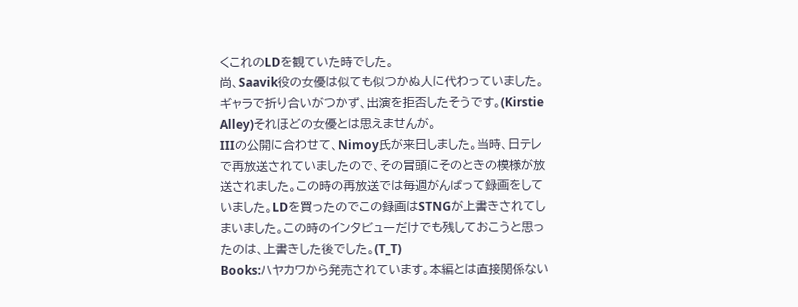くこれのLDを観ていた時でした。
尚、Saavik役の女優は似ても似つかぬ人に代わっていました。ギャラで折り合いがつかず、出演を拒否したそうです。(Kirstie Alley)それほどの女優とは思えませんが。
IIIの公開に合わせて、Nimoy氏が来日しました。当時、日テレで再放送されていましたので、その冒頭にそのときの模様が放送されました。この時の再放送では毎週がんばって録画をしていました。LDを買ったのでこの録画はSTNGが上書きされてしまいました。この時のインタビューだけでも残しておこうと思ったのは、上書きした後でした。(T_T)
Books:ハヤカワから発売されています。本編とは直接関係ない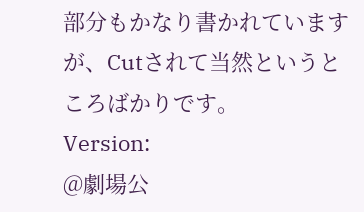部分もかなり書かれていますが、Cutされて当然というところばかりです。
Version:
@劇場公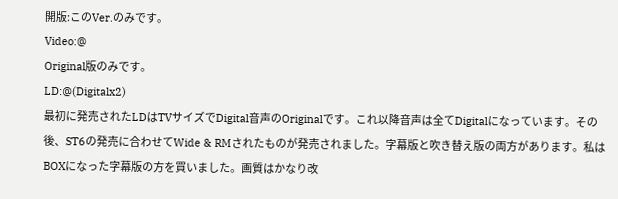開版:このVer.のみです。
Video:@
Original版のみです。
LD:@(Digitalx2)
最初に発売されたLDはTVサイズでDigital音声のOriginalです。これ以降音声は全てDigitalになっています。その後、ST6の発売に合わせてWide & RMされたものが発売されました。字幕版と吹き替え版の両方があります。私はBOXになった字幕版の方を買いました。画質はかなり改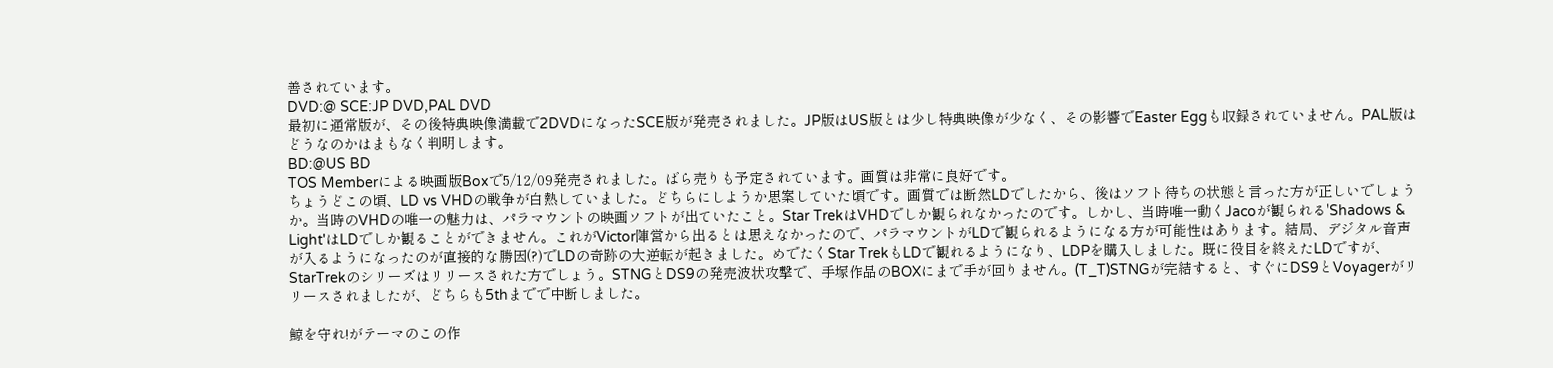善されています。
DVD:@ SCE:JP DVD,PAL DVD
最初に通常版が、その後特典映像満載で2DVDになったSCE版が発売されました。JP版はUS版とは少し特典映像が少なく、その影響でEaster Eggも収録されていません。PAL版はどうなのかはまもなく判明します。
BD:@US BD
TOS Memberによる映画版Boxで5/12/09発売されました。ばら売りも予定されています。画質は非常に良好です。
ちょうどこの頃、LD vs VHDの戦争が白熱していました。どちらにしようか思案していた頃です。画質では断然LDでしたから、後はソフト待ちの状態と言った方が正しいでしょうか。当時のVHDの唯一の魅力は、パラマウントの映画ソフトが出ていたこと。Star TrekはVHDでしか観られなかったのです。しかし、当時唯一動くJacoが観られる'Shadows & Light'はLDでしか観ることができません。これがVictor陣営から出るとは思えなかったので、パラマウントがLDで観られるようになる方が可能性はあります。結局、デジタル音声が入るようになったのが直接的な勝因(?)でLDの奇跡の大逆転が起きました。めでたくStar TrekもLDで観れるようになり、LDPを購入しました。既に役目を終えたLDですが、StarTrekのシリーズはリリースされた方でしょう。STNGとDS9の発売波状攻撃で、手塚作品のBOXにまで手が回りません。(T_T)STNGが完結すると、すぐにDS9とVoyagerがリリースされましたが、どちらも5thまでで中断しました。

鯨を守れ!がテーマのこの作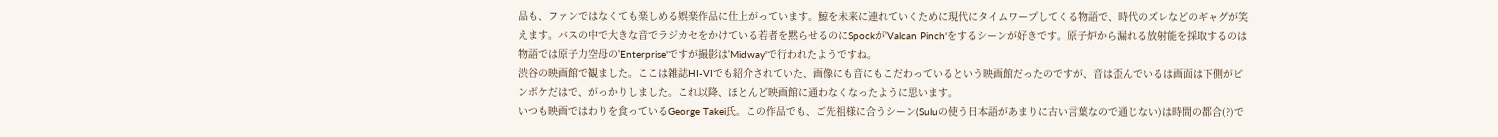品も、ファンではなくても楽しめる娯楽作品に仕上がっています。鯨を未来に連れていくために現代にタイムワープしてくる物語で、時代のズレなどのギャグが笑えます。バスの中で大きな音でラジカセをかけている若者を黙らせるのにSpockが'Valcan Pinch'をするシーンが好きです。原子炉から漏れる放射能を採取するのは物語では原子力空母の'Enterprise'ですが撮影は'Midway'で行われたようですね。
渋谷の映画館で観ました。ここは雑誌HI-VIでも紹介されていた、画像にも音にもこだわっているという映画館だったのですが、音は歪んでいるは画面は下側がピンボケだはで、がっかりしました。これ以降、ほとんど映画館に通わなくなったように思います。
いつも映画ではわりを食っているGeorge Takei氏。この作品でも、ご先祖様に合うシーン(Suluの使う日本語があまりに古い言葉なので通じない)は時間の都合(?)で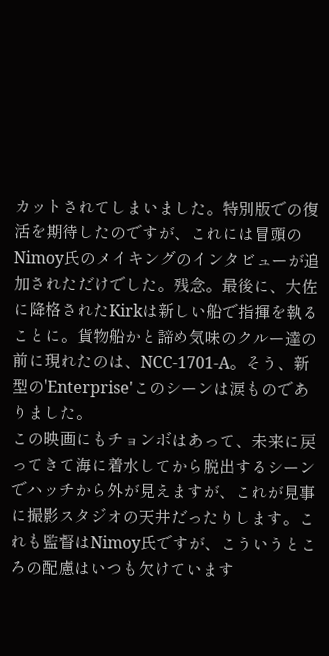カットされてしまいました。特別版での復活を期待したのですが、これには冒頭のNimoy氏のメイキングのインタビューが追加されただけでした。残念。最後に、大佐に降格されたKirkは新しい船で指揮を執ることに。貨物船かと諦め気味のクルー達の前に現れたのは、NCC-1701-A。そう、新型の'Enterprise'このシーンは涙ものでありました。
この映画にもチョンボはあって、未来に戻ってきて海に着水してから脱出するシーンでハッチから外が見えますが、これが見事に撮影スタジオの天井だったりします。これも監督はNimoy氏ですが、こういうところの配慮はいつも欠けています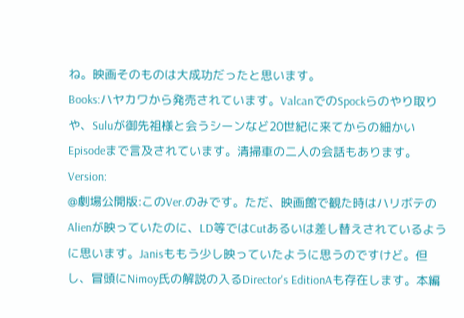ね。映画そのものは大成功だったと思います。
Books:ハヤカワから発売されています。ValcanでのSpockらのやり取りや、Suluが御先祖様と会うシーンなど20世紀に来てからの細かいEpisodeまで言及されています。清掃車の二人の会話もあります。
Version:
@劇場公開版:このVer.のみです。ただ、映画館で観た時はハリボテのAlienが映っていたのに、LD等ではCutあるいは差し替えされているように思います。Janisももう少し映っていたように思うのですけど。但し、冒頭にNimoy氏の解説の入るDirector's EditionAも存在します。本編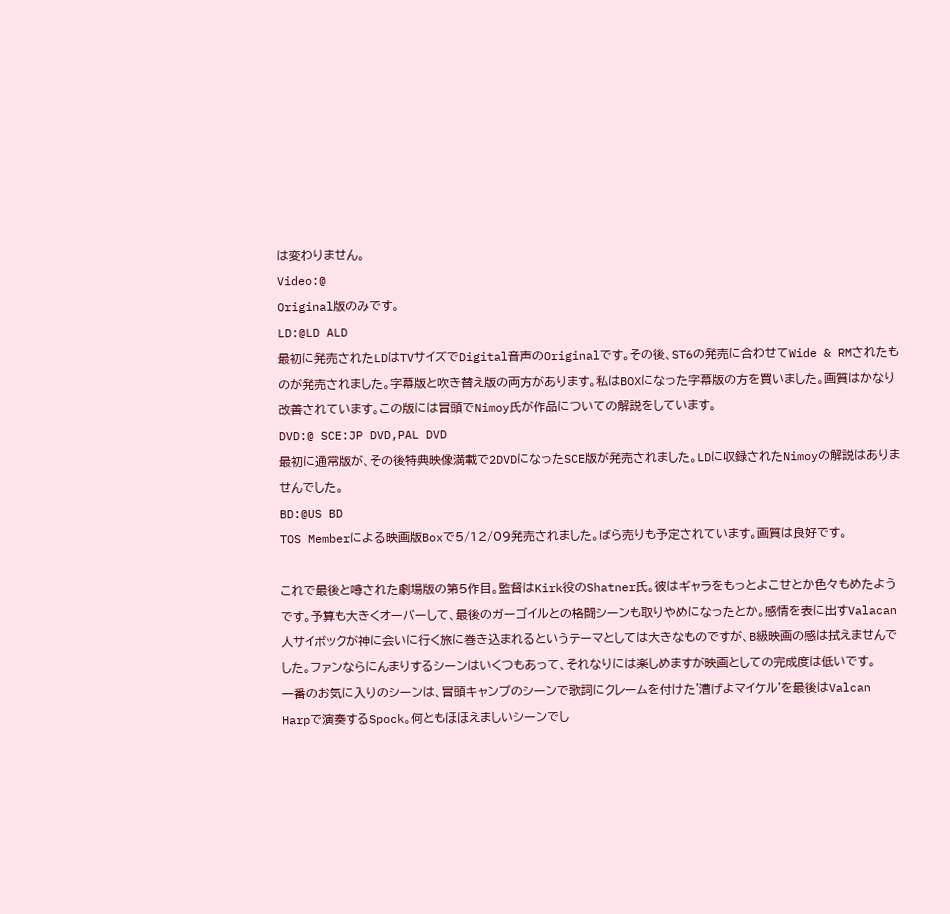は変わりません。
Video:@
Original版のみです。
LD:@LD ALD
最初に発売されたLDはTVサイズでDigital音声のOriginalです。その後、ST6の発売に合わせてWide & RMされたものが発売されました。字幕版と吹き替え版の両方があります。私はBOXになった字幕版の方を買いました。画質はかなり改善されています。この版には冒頭でNimoy氏が作品についての解説をしています。
DVD:@ SCE:JP DVD,PAL DVD
最初に通常版が、その後特典映像満載で2DVDになったSCE版が発売されました。LDに収録されたNimoyの解説はありませんでした。
BD:@US BD
TOS Memberによる映画版Boxで5/12/09発売されました。ばら売りも予定されています。画質は良好です。

これで最後と噂された劇場版の第5作目。監督はKirk役のShatner氏。彼はギャラをもっとよこせとか色々もめたようです。予算も大きくオーバーして、最後のガーゴイルとの格闘シーンも取りやめになったとか。感情を表に出すValacan人サイボックが神に会いに行く旅に巻き込まれるというテーマとしては大きなものですが、B級映画の感は拭えませんでした。ファンならにんまりするシーンはいくつもあって、それなりには楽しめますが映画としての完成度は低いです。
一番のお気に入りのシーンは、冒頭キャンプのシーンで歌詞にクレームを付けた'漕げよマイケル'を最後はValcan Harpで演奏するSpock。何ともほほえましいシーンでし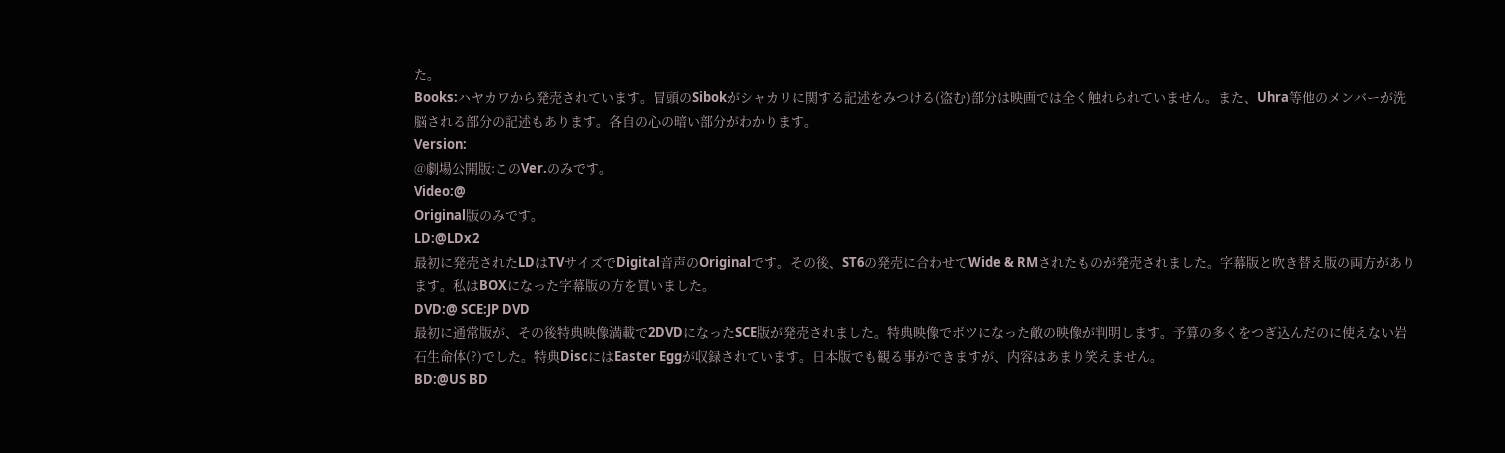た。
Books:ハヤカワから発売されています。冒頭のSibokがシャカリに関する記述をみつける(盗む)部分は映画では全く触れられていません。また、Uhra等他のメンバーが洗脳される部分の記述もあります。各自の心の暗い部分がわかります。
Version:
@劇場公開版:このVer.のみです。
Video:@
Original版のみです。
LD:@LDx2
最初に発売されたLDはTVサイズでDigital音声のOriginalです。その後、ST6の発売に合わせてWide & RMされたものが発売されました。字幕版と吹き替え版の両方があります。私はBOXになった字幕版の方を買いました。
DVD:@ SCE:JP DVD
最初に通常版が、その後特典映像満載で2DVDになったSCE版が発売されました。特典映像でボツになった敵の映像が判明します。予算の多くをつぎ込んだのに使えない岩石生命体(?)でした。特典DiscにはEaster Eggが収録されています。日本版でも観る事ができますが、内容はあまり笑えません。
BD:@US BD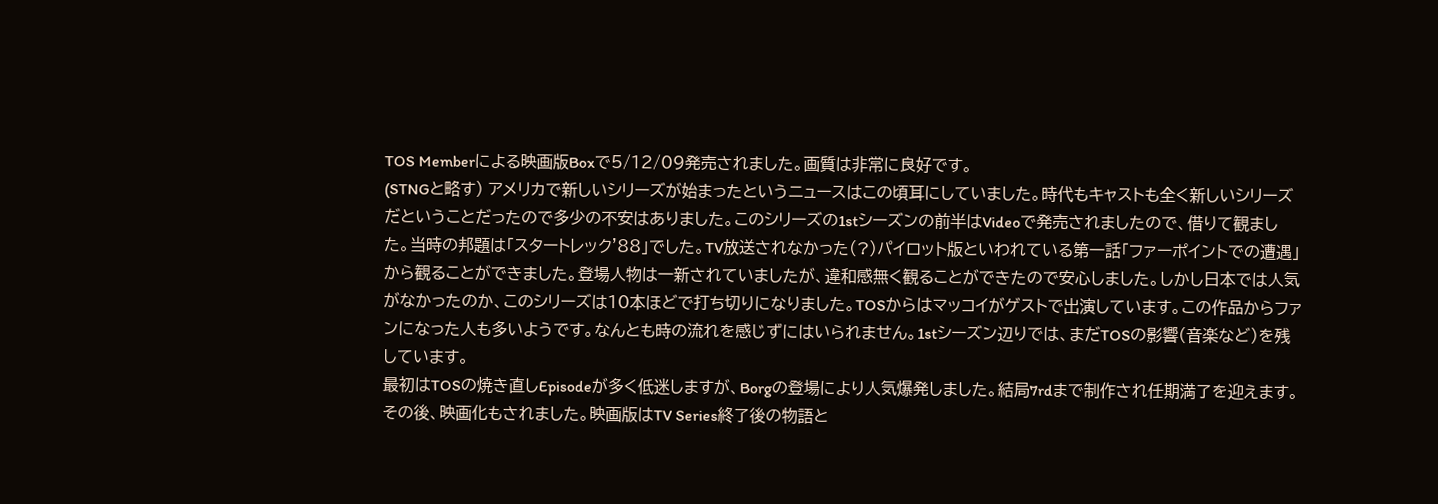TOS Memberによる映画版Boxで5/12/09発売されました。画質は非常に良好です。
(STNGと略す) アメリカで新しいシリーズが始まったというニュースはこの頃耳にしていました。時代もキャストも全く新しいシリーズだということだったので多少の不安はありました。このシリーズの1stシーズンの前半はVideoで発売されましたので、借りて観ました。当時の邦題は「スタートレック'88」でした。TV放送されなかった(?)パイロット版といわれている第一話「ファーポイントでの遭遇」から観ることができました。登場人物は一新されていましたが、違和感無く観ることができたので安心しました。しかし日本では人気がなかったのか、このシリーズは10本ほどで打ち切りになりました。TOSからはマッコイがゲストで出演しています。この作品からファンになった人も多いようです。なんとも時の流れを感じずにはいられません。1stシーズン辺りでは、まだTOSの影響(音楽など)を残しています。
最初はTOSの焼き直しEpisodeが多く低迷しますが、Borgの登場により人気爆発しました。結局7rdまで制作され任期満了を迎えます。その後、映画化もされました。映画版はTV Series終了後の物語と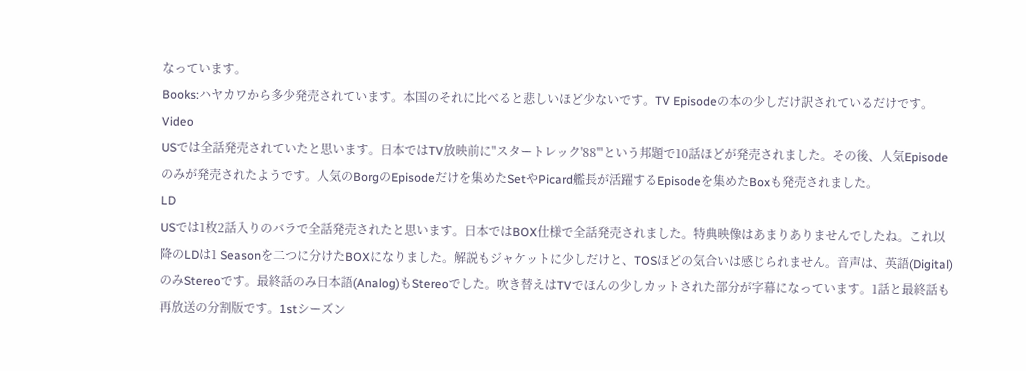なっています。
Books:ハヤカワから多少発売されています。本国のそれに比べると悲しいほど少ないです。TV Episodeの本の少しだけ訳されているだけです。
Video
USでは全話発売されていたと思います。日本ではTV放映前に"スタートレック'88'"という邦題で10話ほどが発売されました。その後、人気Episodeのみが発売されたようです。人気のBorgのEpisodeだけを集めたSetやPicard艦長が活躍するEpisodeを集めたBoxも発売されました。
LD
USでは1枚2話入りのバラで全話発売されたと思います。日本ではBOX仕様で全話発売されました。特典映像はあまりありませんでしたね。これ以降のLDは1 Seasonを二つに分けたBOXになりました。解説もジャケットに少しだけと、TOSほどの気合いは感じられません。音声は、英語(Digital)のみStereoです。最終話のみ日本語(Analog)もStereoでした。吹き替えはTVでほんの少しカットされた部分が字幕になっています。1話と最終話も再放送の分割版です。1stシーズン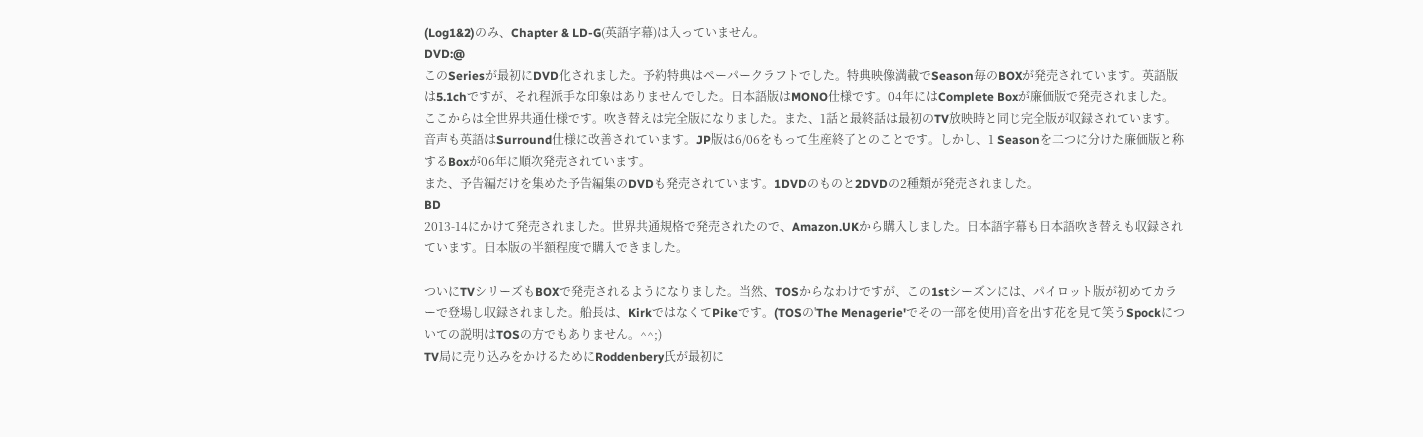(Log1&2)のみ、Chapter & LD-G(英語字幕)は入っていません。
DVD:@
このSeriesが最初にDVD化されました。予約特典はペーパークラフトでした。特典映像満載でSeason毎のBOXが発売されています。英語版は5.1chですが、それ程派手な印象はありませんでした。日本語版はMONO仕様です。04年にはComplete Boxが廉価版で発売されました。ここからは全世界共通仕様です。吹き替えは完全版になりました。また、1話と最終話は最初のTV放映時と同じ完全版が収録されています。音声も英語はSurround仕様に改善されています。JP版は6/06をもって生産終了とのことです。しかし、1 Seasonを二つに分けた廉価版と称するBoxが06年に順次発売されています。
また、予告編だけを集めた予告編集のDVDも発売されています。1DVDのものと2DVDの2種類が発売されました。
BD
2013-14にかけて発売されました。世界共通規格で発売されたので、Amazon.UKから購入しました。日本語字幕も日本語吹き替えも収録されています。日本版の半額程度で購入できました。

ついにTVシリーズもBOXで発売されるようになりました。当然、TOSからなわけですが、この1stシーズンには、パイロット版が初めてカラーで登場し収録されました。船長は、KirkではなくてPikeです。(TOSの'The Menagerie'でその一部を使用)音を出す花を見て笑うSpockについての説明はTOSの方でもありません。^^;)
TV局に売り込みをかけるためにRoddenbery氏が最初に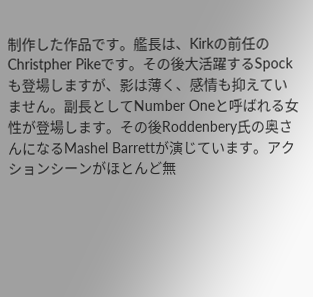制作した作品です。艦長は、Kirkの前任のChristpher Pikeです。その後大活躍するSpockも登場しますが、影は薄く、感情も抑えていません。副長としてNumber Oneと呼ばれる女性が登場します。その後Roddenbery氏の奥さんになるMashel Barrettが演じています。アクションシーンがほとんど無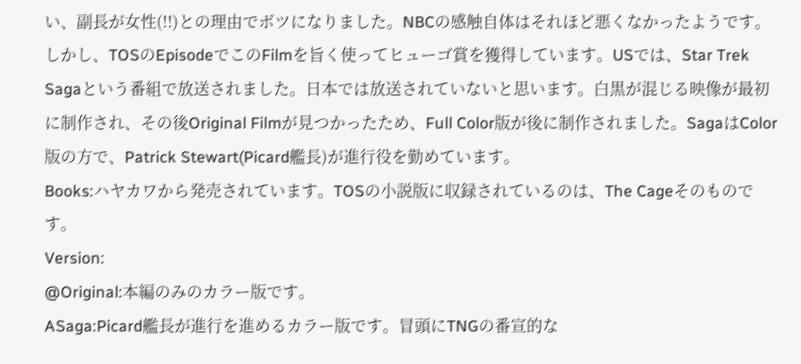い、副長が女性(!!)との理由でボツになりました。NBCの感触自体はそれほど悪くなかったようです。しかし、TOSのEpisodeでこのFilmを旨く使ってヒューゴ賞を獲得しています。USでは、Star Trek Sagaという番組で放送されました。日本では放送されていないと思います。白黒が混じる映像が最初に制作され、その後Original Filmが見つかったため、Full Color版が後に制作されました。SagaはColor版の方で、Patrick Stewart(Picard艦長)が進行役を勤めています。
Books:ハヤカワから発売されています。TOSの小説版に収録されているのは、The Cageそのものです。
Version:
@Original:本編のみのカラー版です。
ASaga:Picard艦長が進行を進めるカラー版です。冒頭にTNGの番宣的な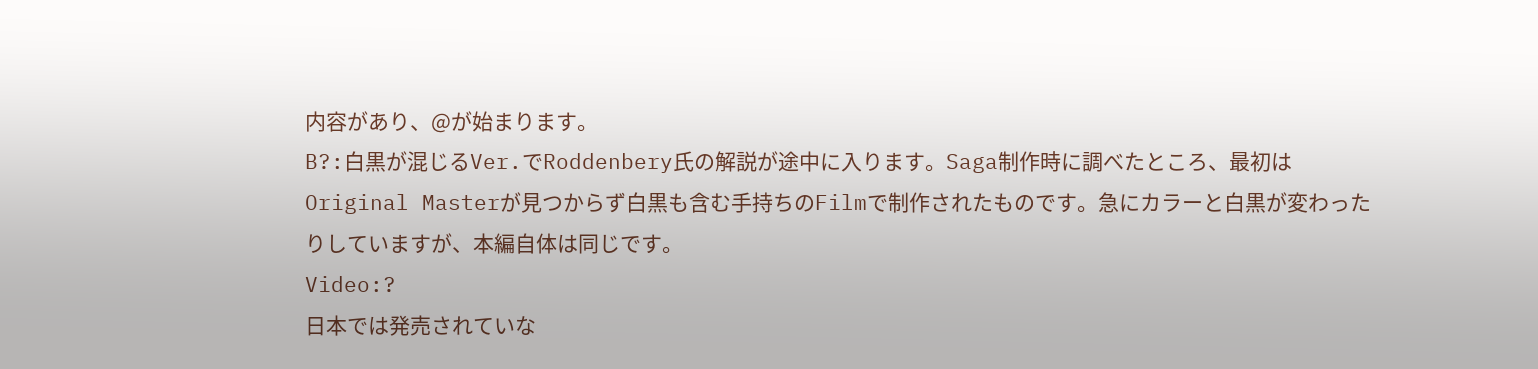内容があり、@が始まります。
B?:白黒が混じるVer.でRoddenbery氏の解説が途中に入ります。Saga制作時に調べたところ、最初はOriginal Masterが見つからず白黒も含む手持ちのFilmで制作されたものです。急にカラーと白黒が変わったりしていますが、本編自体は同じです。
Video:?
日本では発売されていな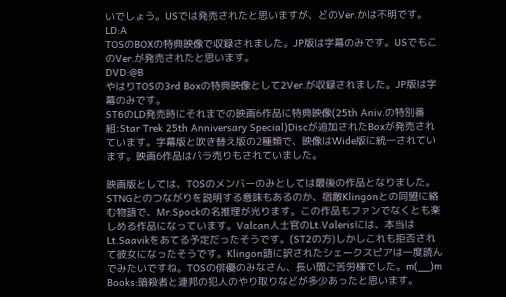いでしょう。USでは発売されたと思いますが、どのVer.かは不明です。
LD:A
TOSのBOXの特典映像で収録されました。JP版は字幕のみです。USでもこのVer.が発売されたと思います。
DVD:@B
やはりTOSの3rd Boxの特典映像として2Ver.が収録されました。JP版は字幕のみです。
ST6のLD発売時にそれまでの映画6作品に特典映像(25th Aniv.の特別番組:Star Trek 25th Anniversary Special)Discが追加されたBoxが発売されています。字幕版と吹き替え版の2種類で、映像はWide版に統一されています。映画6作品はバラ売りもされていました。

映画版としては、TOSのメンバーのみとしては最後の作品となりました。STNGとのつながりを説明する意味もあるのか、宿敵Klingonとの同盟に絡む物語で、Mr.Spockの名推理が光ります。この作品もファンでなくとも楽しめる作品になっています。Valcan人士官のLt.Valerisには、本当はLt.Saavikをあてる予定だったそうです。(ST2の方)しかしこれも拒否されて彼女になったそうです。Klingon語に訳されたシェークスピアは一度読んでみたいですね。TOSの俳優のみなさん、長い間ご苦労様でした。m(__)m
Books:暗殺者と連邦の犯人のやり取りなどが多少あったと思います。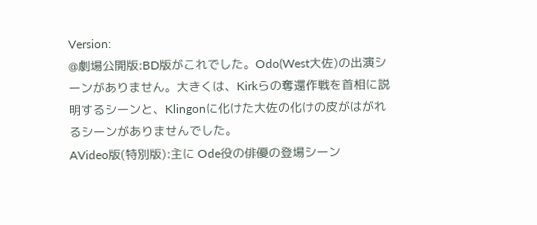Version:
@劇場公開版:BD版がこれでした。Odo(West大佐)の出演シーンがありません。大きくは、Kirkらの奪還作戦を首相に説明するシーンと、Klingonに化けた大佐の化けの皮がはがれるシーンがありませんでした。
AVideo版(特別版):主に Ode役の俳優の登場シーン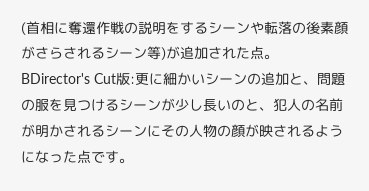(首相に奪還作戦の説明をするシーンや転落の後素顔がさらされるシーン等)が追加された点。
BDirector's Cut版:更に細かいシーンの追加と、問題の服を見つけるシーンが少し長いのと、犯人の名前が明かされるシーンにその人物の顔が映されるようになった点です。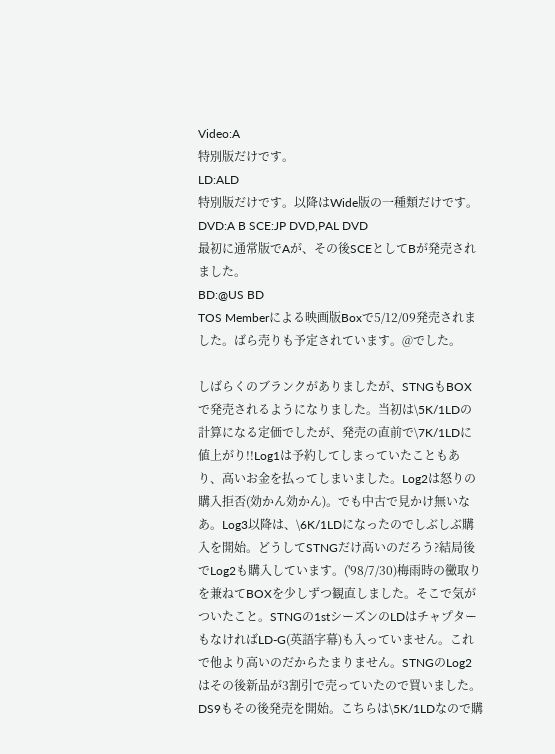Video:A
特別版だけです。
LD:ALD
特別版だけです。以降はWide版の一種類だけです。
DVD:A B SCE:JP DVD,PAL DVD
最初に通常版でAが、その後SCEとしてBが発売されました。
BD:@US BD
TOS Memberによる映画版Boxで5/12/09発売されました。ばら売りも予定されています。@でした。

しばらくのブランクがありましたが、STNGもBOXで発売されるようになりました。当初は\5K/1LDの計算になる定価でしたが、発売の直前で\7K/1LDに値上がり!!Log1は予約してしまっていたこともあり、高いお金を払ってしまいました。Log2は怒りの購入拒否(効かん効かん)。でも中古で見かけ無いなあ。Log3以降は、\6K/1LDになったのでしぶしぶ購入を開始。どうしてSTNGだけ高いのだろう?結局後でLog2も購入しています。('98/7/30)梅雨時の黴取りを兼ねてBOXを少しずつ観直しました。そこで気がついたこと。STNGの1stシーズンのLDはチャプターもなければLD-G(英語字幕)も入っていません。これで他より高いのだからたまりません。STNGのLog2はその後新品が3割引で売っていたので買いました。
DS9もその後発売を開始。こちらは\5K/1LDなので購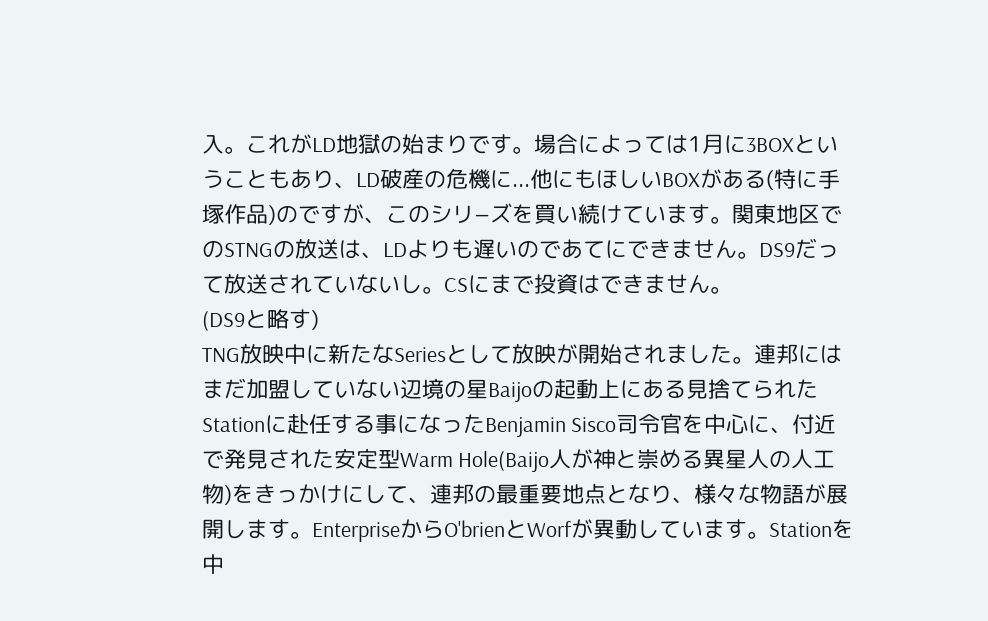入。これがLD地獄の始まりです。場合によっては1月に3BOXということもあり、LD破産の危機に...他にもほしいBOXがある(特に手塚作品)のですが、このシリ−ズを買い続けています。関東地区でのSTNGの放送は、LDよりも遅いのであてにできません。DS9だって放送されていないし。CSにまで投資はできません。
(DS9と略す)
TNG放映中に新たなSeriesとして放映が開始されました。連邦にはまだ加盟していない辺境の星Baijoの起動上にある見捨てられたStationに赴任する事になったBenjamin Sisco司令官を中心に、付近で発見された安定型Warm Hole(Baijo人が神と崇める異星人の人工物)をきっかけにして、連邦の最重要地点となり、様々な物語が展開します。EnterpriseからO'brienとWorfが異動しています。Stationを中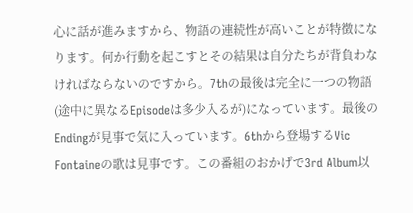心に話が進みますから、物語の連続性が高いことが特徴になります。何か行動を起こすとその結果は自分たちが背負わなければならないのですから。7thの最後は完全に一つの物語(途中に異なるEpisodeは多少入るが)になっています。最後のEndingが見事で気に入っています。6thから登場するVic Fontaineの歌は見事です。この番組のおかげで3rd Album以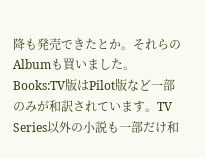降も発売できたとか。それらのAlbumも買いました。
Books:TV版はPilot版など一部のみが和訳されています。TV Series以外の小説も一部だけ和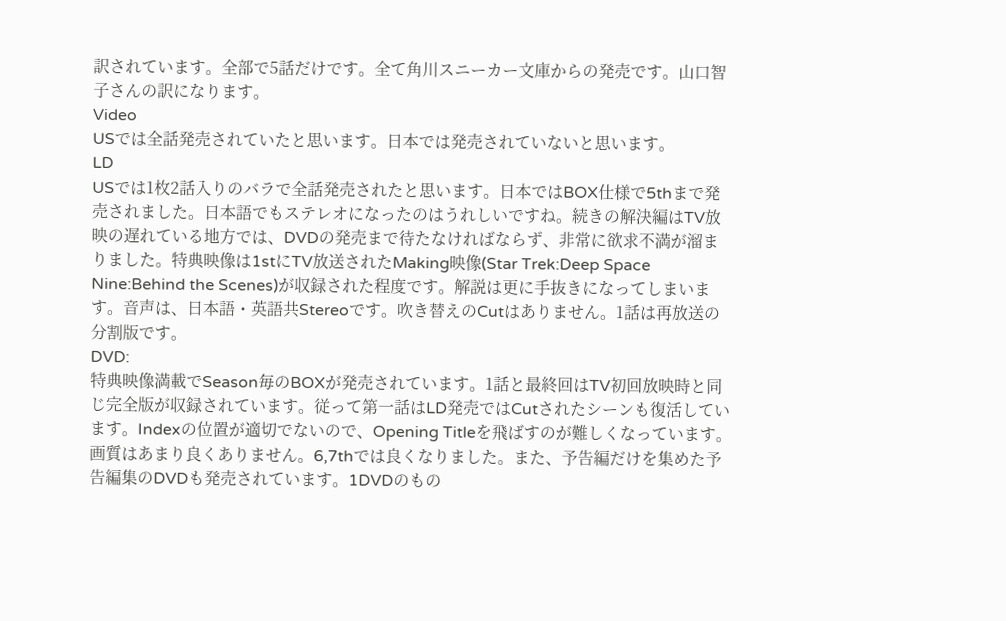訳されています。全部で5話だけです。全て角川スニーカー文庫からの発売です。山口智子さんの訳になります。
Video
USでは全話発売されていたと思います。日本では発売されていないと思います。
LD
USでは1枚2話入りのバラで全話発売されたと思います。日本ではBOX仕様で5thまで発売されました。日本語でもステレオになったのはうれしいですね。続きの解決編はTV放映の遅れている地方では、DVDの発売まで待たなければならず、非常に欲求不満が溜まりました。特典映像は1stにTV放送されたMaking映像(Star Trek:Deep Space Nine:Behind the Scenes)が収録された程度です。解説は更に手抜きになってしまいます。音声は、日本語・英語共Stereoです。吹き替えのCutはありません。1話は再放送の分割版です。
DVD:
特典映像満載でSeason毎のBOXが発売されています。1話と最終回はTV初回放映時と同じ完全版が収録されています。従って第一話はLD発売ではCutされたシーンも復活しています。Indexの位置が適切でないので、Opening Titleを飛ばすのが難しくなっています。画質はあまり良くありません。6,7thでは良くなりました。また、予告編だけを集めた予告編集のDVDも発売されています。1DVDのもの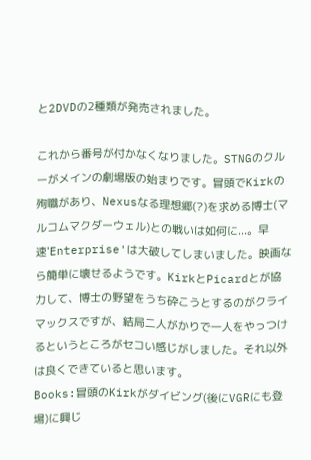と2DVDの2種類が発売されました。

これから番号が付かなくなりました。STNGのクルーがメインの劇場版の始まりです。冒頭でKirkの殉職があり、Nexusなる理想郷(?)を求める博士(マルコムマクダーウェル)との戦いは如何に...。早速'Enterprise'は大破してしまいました。映画なら簡単に壊せるようです。KirkとPicardとが協力して、博士の野望をうち砕こうとするのがクライマックスですが、結局二人がかりで一人をやっつけるというところがセコい感じがしました。それ以外は良くできていると思います。
Books:冒頭のKirkがダイビング(後にVGRにも登場)に興じ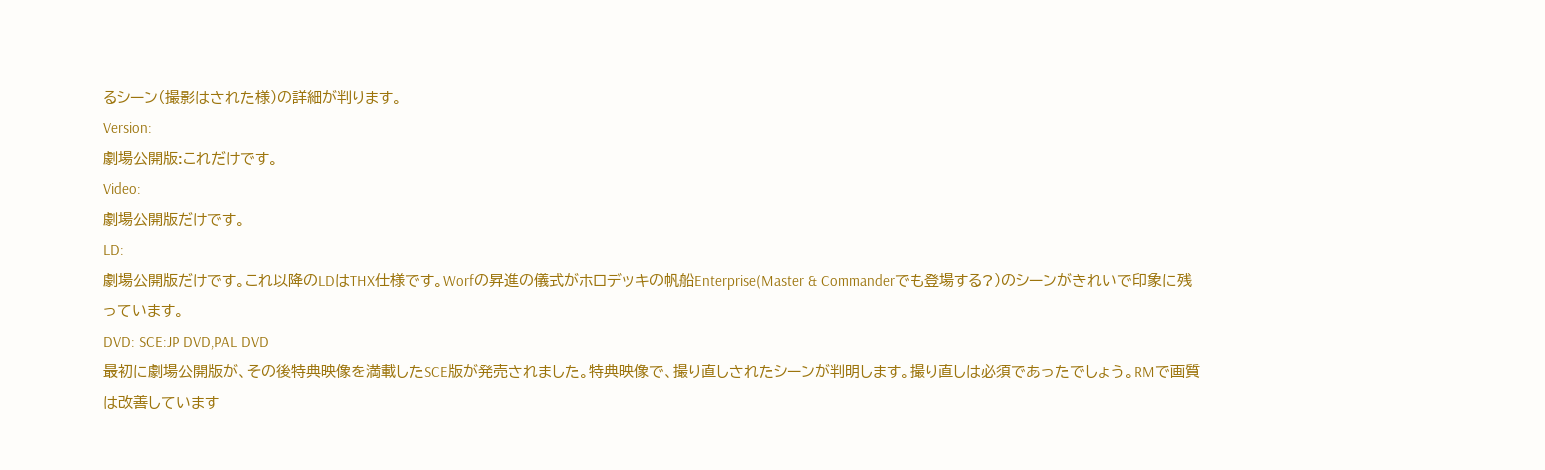るシーン(撮影はされた様)の詳細が判ります。
Version:
劇場公開版:これだけです。
Video:
劇場公開版だけです。
LD:
劇場公開版だけです。これ以降のLDはTHX仕様です。Worfの昇進の儀式がホロデッキの帆船Enterprise(Master & Commanderでも登場する?)のシーンがきれいで印象に残っています。
DVD: SCE:JP DVD,PAL DVD
最初に劇場公開版が、その後特典映像を満載したSCE版が発売されました。特典映像で、撮り直しされたシーンが判明します。撮り直しは必須であったでしょう。RMで画質は改善しています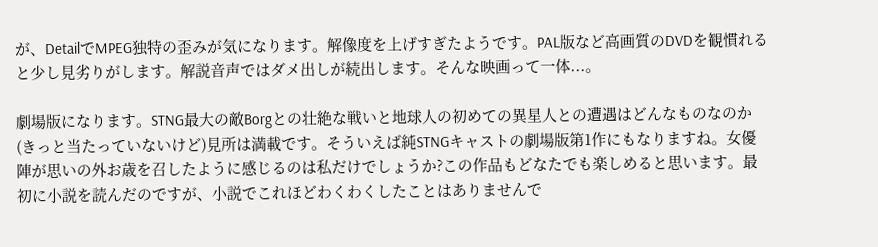が、DetailでMPEG独特の歪みが気になります。解像度を上げすぎたようです。PAL版など高画質のDVDを観慣れると少し見劣りがします。解説音声ではダメ出しが続出します。そんな映画って一体...。

劇場版になります。STNG最大の敵Borgとの壮絶な戦いと地球人の初めての異星人との遭遇はどんなものなのか(きっと当たっていないけど)見所は満載です。そういえば純STNGキャストの劇場版第1作にもなりますね。女優陣が思いの外お歳を召したように感じるのは私だけでしょうか?この作品もどなたでも楽しめると思います。最初に小説を読んだのですが、小説でこれほどわくわくしたことはありませんで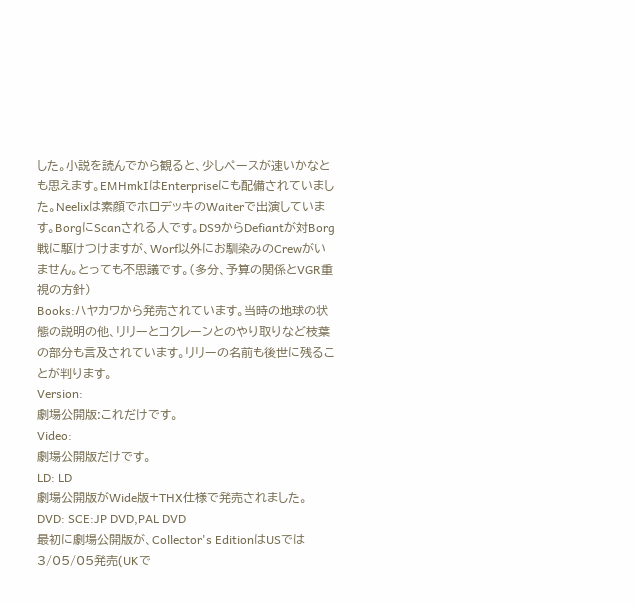した。小説を読んでから観ると、少しペースが速いかなとも思えます。EMHmkIはEnterpriseにも配備されていました。Neelixは素顔でホロデッキのWaiterで出演しています。BorgにScanされる人です。DS9からDefiantが対Borg戦に駆けつけますが、Worf以外にお馴染みのCrewがいません。とっても不思議です。(多分、予算の関係とVGR重視の方針)
Books:ハヤカワから発売されています。当時の地球の状態の説明の他、リリーとコクレーンとのやり取りなど枝葉の部分も言及されています。リリーの名前も後世に残ることが判ります。
Version:
劇場公開版:これだけです。
Video:
劇場公開版だけです。
LD: LD
劇場公開版がWide版+THX仕様で発売されました。
DVD: SCE:JP DVD,PAL DVD
最初に劇場公開版が、Collector's EditionはUSでは3/05/05発売(UKで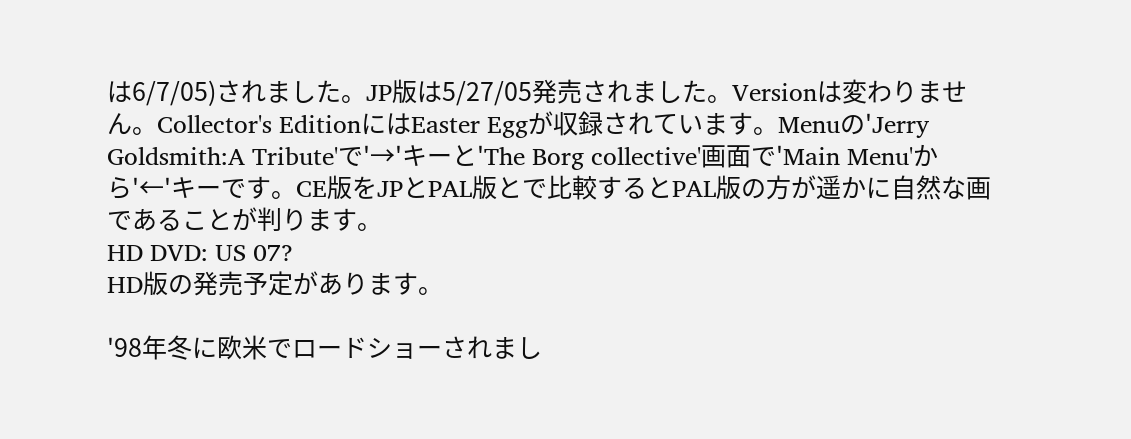は6/7/05)されました。JP版は5/27/05発売されました。Versionは変わりません。Collector's EditionにはEaster Eggが収録されています。Menuの'Jerry Goldsmith:A Tribute'で'→'キーと'The Borg collective'画面で'Main Menu'から'←'キーです。CE版をJPとPAL版とで比較するとPAL版の方が遥かに自然な画であることが判ります。
HD DVD: US 07?
HD版の発売予定があります。

'98年冬に欧米でロードショーされまし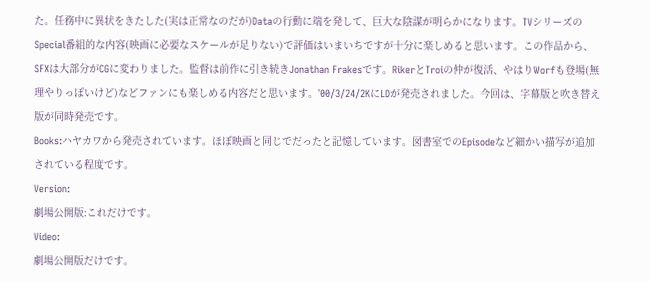た。任務中に異状をきたした(実は正常なのだが)Dataの行動に端を発して、巨大な陰謀が明らかになります。TVシリーズのSpecial番組的な内容(映画に必要なスケールが足りない)で評価はいまいちですが十分に楽しめると思います。この作品から、SFXは大部分がCGに変わりました。監督は前作に引き続きJonathan Frakesです。RikerとTroiの仲が復活、やはりWorfも登場(無理やりっぽいけど)などファンにも楽しめる内容だと思います。'00/3/24/2KにLDが発売されました。今回は、字幕版と吹き替え版が同時発売です。
Books:ハヤカワから発売されています。ほぼ映画と同じでだったと記憶しています。図書室でのEpisodeなど細かい描写が追加されている程度です。
Version:
劇場公開版:これだけです。
Video:
劇場公開版だけです。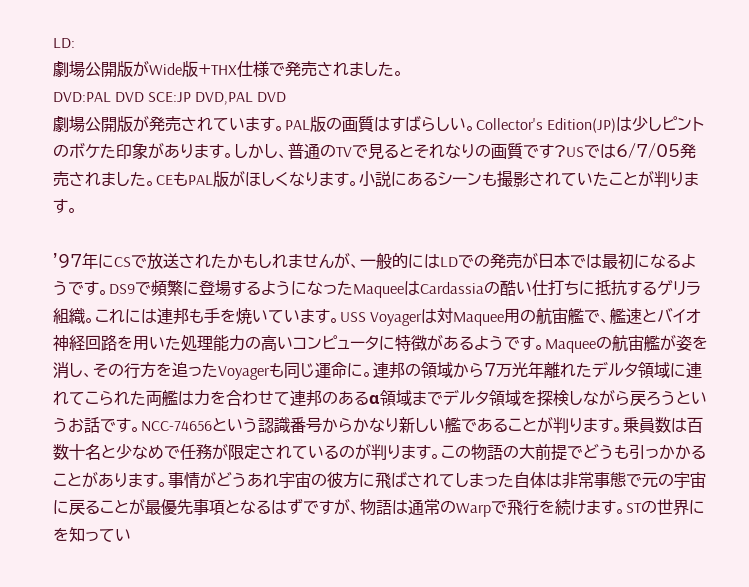LD:
劇場公開版がWide版+THX仕様で発売されました。
DVD:PAL DVD SCE:JP DVD,PAL DVD
劇場公開版が発売されています。PAL版の画質はすばらしい。Collector's Edition(JP)は少しピントのボケた印象があります。しかし、普通のTVで見るとそれなりの画質です?USでは6/7/05発売されました。CEもPAL版がほしくなります。小説にあるシーンも撮影されていたことが判ります。

'97年にCSで放送されたかもしれませんが、一般的にはLDでの発売が日本では最初になるようです。DS9で頻繁に登場するようになったMaqueeはCardassiaの酷い仕打ちに抵抗するゲリラ組織。これには連邦も手を焼いています。USS Voyagerは対Maquee用の航宙艦で、艦速とバイオ神経回路を用いた処理能力の高いコンピュータに特徴があるようです。Maqueeの航宙艦が姿を消し、その行方を追ったVoyagerも同じ運命に。連邦の領域から7万光年離れたデルタ領域に連れてこられた両艦は力を合わせて連邦のあるα領域までデルタ領域を探検しながら戻ろうというお話です。NCC-74656という認識番号からかなり新しい艦であることが判ります。乗員数は百数十名と少なめで任務が限定されているのが判ります。この物語の大前提でどうも引っかかることがあります。事情がどうあれ宇宙の彼方に飛ばされてしまった自体は非常事態で元の宇宙に戻ることが最優先事項となるはずですが、物語は通常のWarpで飛行を続けます。STの世界にを知ってい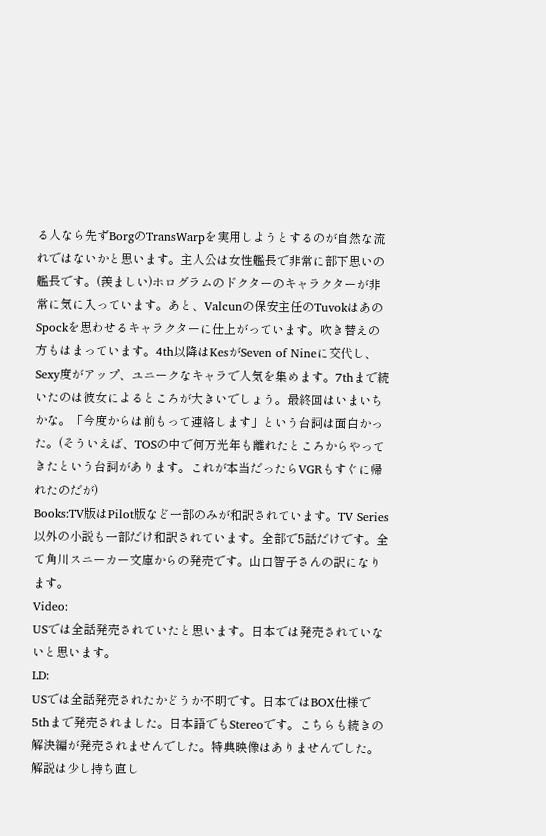る人なら先ずBorgのTransWarpを実用しようとするのが自然な流れではないかと思います。主人公は女性艦長で非常に部下思いの艦長です。(羨ましい)ホログラムのドクターのキャラクターが非常に気に入っています。あと、Valcunの保安主任のTuvokはあのSpockを思わせるキャラクターに仕上がっています。吹き替えの方もはまっています。4th以降はKesがSeven of Nineに交代し、Sexy度がアップ、ユニークなキャラで人気を集めます。7thまで続いたのは彼女によるところが大きいでしょう。最終回はいまいちかな。「今度からは前もって連絡します」という台詞は面白かった。(そういえば、TOSの中で何万光年も離れたところからやってきたという台詞があります。これが本当だったらVGRもすぐに帰れたのだが)
Books:TV版はPilot版など一部のみが和訳されています。TV Series以外の小説も一部だけ和訳されています。全部で5話だけです。全て角川スニーカー文庫からの発売です。山口智子さんの訳になります。
Video:
USでは全話発売されていたと思います。日本では発売されていないと思います。
LD:
USでは全話発売されたかどうか不明です。日本ではBOX仕様で5thまで発売されました。日本語でもStereoです。こちらも続きの解決編が発売されませんでした。特典映像はありませんでした。解説は少し持ち直し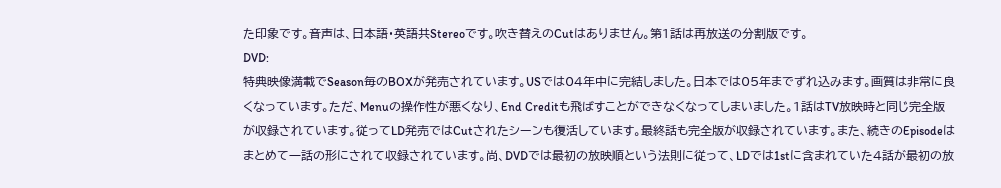た印象です。音声は、日本語・英語共Stereoです。吹き替えのCutはありません。第1話は再放送の分割版です。
DVD:
特典映像満載でSeason毎のBOXが発売されています。USでは04年中に完結しました。日本では05年までずれ込みます。画質は非常に良くなっています。ただ、Menuの操作性が悪くなり、End Creditも飛ばすことができなくなってしまいました。1話はTV放映時と同じ完全版が収録されています。従ってLD発売ではCutされたシーンも復活しています。最終話も完全版が収録されています。また、続きのEpisodeはまとめて一話の形にされて収録されています。尚、DVDでは最初の放映順という法則に従って、LDでは1stに含まれていた4話が最初の放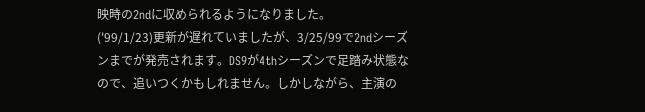映時の2ndに収められるようになりました。
('99/1/23)更新が遅れていましたが、3/25/99で2ndシーズンまでが発売されます。DS9が4thシーズンで足踏み状態なので、追いつくかもしれません。しかしながら、主演の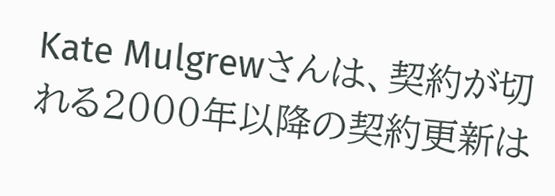Kate Mulgrewさんは、契約が切れる2000年以降の契約更新は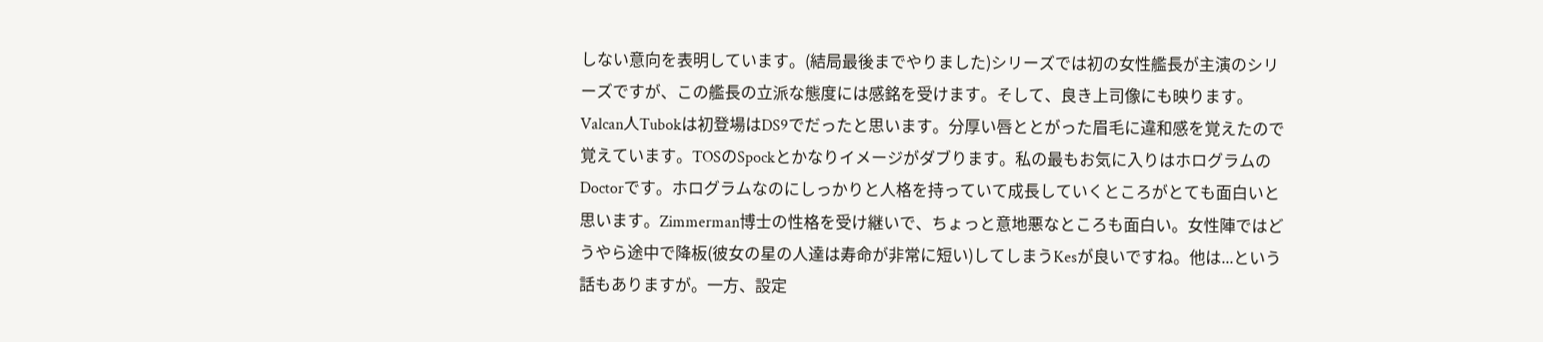しない意向を表明しています。(結局最後までやりました)シリーズでは初の女性艦長が主演のシリーズですが、この艦長の立派な態度には感銘を受けます。そして、良き上司像にも映ります。Valcan人Tubokは初登場はDS9でだったと思います。分厚い唇ととがった眉毛に違和感を覚えたので覚えています。TOSのSpockとかなりイメージがダブります。私の最もお気に入りはホログラムのDoctorです。ホログラムなのにしっかりと人格を持っていて成長していくところがとても面白いと思います。Zimmerman博士の性格を受け継いで、ちょっと意地悪なところも面白い。女性陣ではどうやら途中で降板(彼女の星の人達は寿命が非常に短い)してしまうKesが良いですね。他は...という話もありますが。一方、設定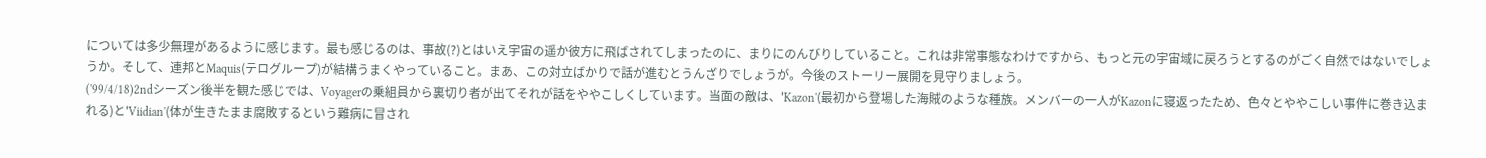については多少無理があるように感じます。最も感じるのは、事故(?)とはいえ宇宙の遥か彼方に飛ばされてしまったのに、まりにのんびりしていること。これは非常事態なわけですから、もっと元の宇宙域に戻ろうとするのがごく自然ではないでしょうか。そして、連邦とMaquis(テログループ)が結構うまくやっていること。まあ、この対立ばかりで話が進むとうんざりでしょうが。今後のストーリー展開を見守りましょう。
('99/4/18)2ndシーズン後半を観た感じでは、Voyagerの乗組員から裏切り者が出てそれが話をややこしくしています。当面の敵は、'Kazon'(最初から登場した海賊のような種族。メンバーの一人がKazonに寝返ったため、色々とややこしい事件に巻き込まれる)と'Viidian'(体が生きたまま腐敗するという難病に冒され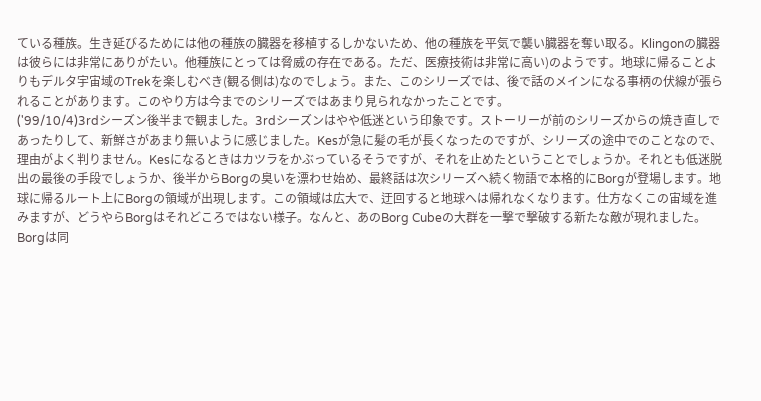ている種族。生き延びるためには他の種族の臓器を移植するしかないため、他の種族を平気で襲い臓器を奪い取る。Klingonの臓器は彼らには非常にありがたい。他種族にとっては脅威の存在である。ただ、医療技術は非常に高い)のようです。地球に帰ることよりもデルタ宇宙域のTrekを楽しむべき(観る側は)なのでしょう。また、このシリーズでは、後で話のメインになる事柄の伏線が張られることがあります。このやり方は今までのシリーズではあまり見られなかったことです。
('99/10/4)3rdシーズン後半まで観ました。3rdシーズンはやや低迷という印象です。ストーリーが前のシリーズからの焼き直しであったりして、新鮮さがあまり無いように感じました。Kesが急に髪の毛が長くなったのですが、シリーズの途中でのことなので、理由がよく判りません。Kesになるときはカツラをかぶっているそうですが、それを止めたということでしょうか。それとも低迷脱出の最後の手段でしょうか、後半からBorgの臭いを漂わせ始め、最終話は次シリーズへ続く物語で本格的にBorgが登場します。地球に帰るルート上にBorgの領域が出現します。この領域は広大で、迂回すると地球へは帰れなくなります。仕方なくこの宙域を進みますが、どうやらBorgはそれどころではない様子。なんと、あのBorg Cubeの大群を一撃で撃破する新たな敵が現れました。Borgは同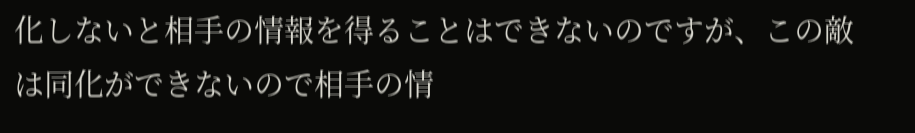化しないと相手の情報を得ることはできないのですが、この敵は同化ができないので相手の情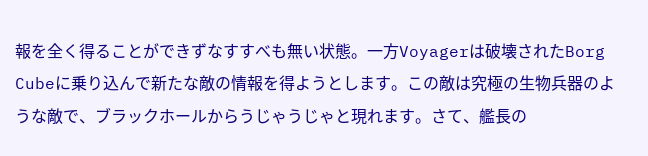報を全く得ることができずなすすべも無い状態。一方Voyagerは破壊されたBorg Cubeに乗り込んで新たな敵の情報を得ようとします。この敵は究極の生物兵器のような敵で、ブラックホールからうじゃうじゃと現れます。さて、艦長の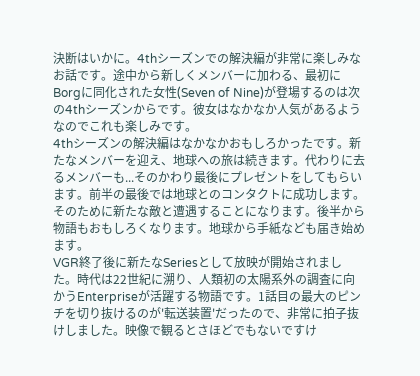決断はいかに。4thシーズンでの解決編が非常に楽しみなお話です。途中から新しくメンバーに加わる、最初にBorgに同化された女性(Seven of Nine)が登場するのは次の4thシーズンからです。彼女はなかなか人気があるようなのでこれも楽しみです。
4thシーズンの解決編はなかなかおもしろかったです。新たなメンバーを迎え、地球への旅は続きます。代わりに去るメンバーも...そのかわり最後にプレゼントをしてもらいます。前半の最後では地球とのコンタクトに成功します。そのために新たな敵と遭遇することになります。後半から物語もおもしろくなります。地球から手紙なども届き始めます。
VGR終了後に新たなSeriesとして放映が開始されました。時代は22世紀に溯り、人類初の太陽系外の調査に向かうEnterpriseが活躍する物語です。1話目の最大のピンチを切り抜けるのが'転送装置'だったので、非常に拍子抜けしました。映像で観るとさほどでもないですけ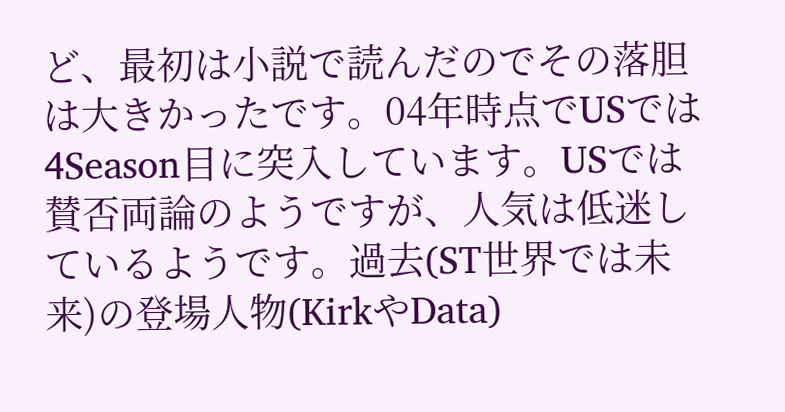ど、最初は小説で読んだのでその落胆は大きかったです。04年時点でUSでは4Season目に突入しています。USでは賛否両論のようですが、人気は低迷しているようです。過去(ST世界では未来)の登場人物(KirkやData)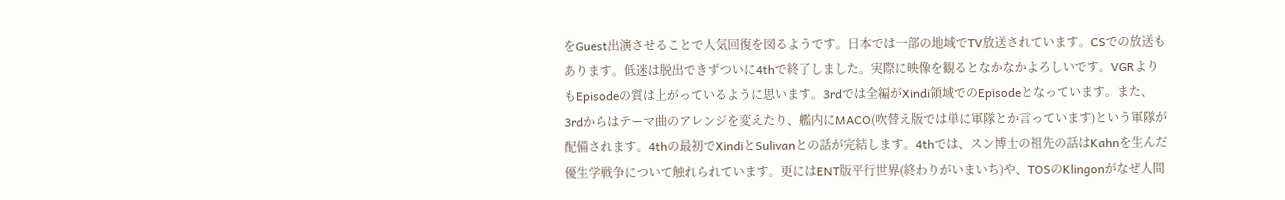をGuest出演させることで人気回復を図るようです。日本では一部の地域でTV放送されています。CSでの放送もあります。低迷は脱出できずついに4thで終了しました。実際に映像を観るとなかなかよろしいです。VGRよりもEpisodeの質は上がっているように思います。3rdでは全編がXindi領域でのEpisodeとなっています。また、3rdからはテーマ曲のアレンジを変えたり、艦内にMACO(吹替え版では単に軍隊とか言っています)という軍隊が配備されます。4thの最初でXindiとSulivanとの話が完結します。4thでは、スン博士の祖先の話はKahnを生んだ優生学戦争について触れられています。更にはENT版平行世界(終わりがいまいち)や、TOSのKlingonがなぜ人間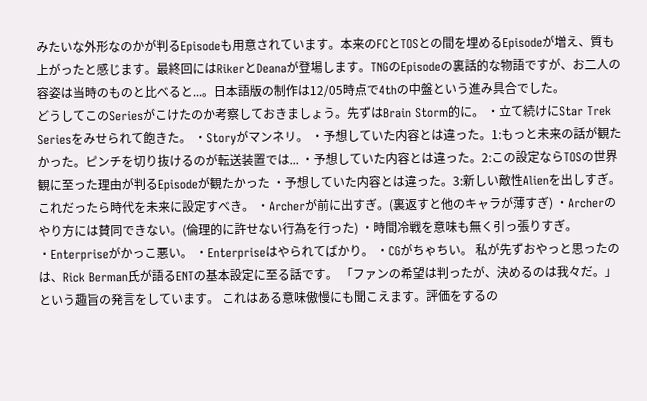みたいな外形なのかが判るEpisodeも用意されています。本来のFCとTOSとの間を埋めるEpisodeが増え、質も上がったと感じます。最終回にはRikerとDeanaが登場します。TNGのEpisodeの裏話的な物語ですが、お二人の容姿は当時のものと比べると...。日本語版の制作は12/05時点で4thの中盤という進み具合でした。
どうしてこのSeriesがこけたのか考察しておきましょう。先ずはBrain Storm的に。 ・立て続けにStar Trek Seriesをみせられて飽きた。 ・Storyがマンネリ。 ・予想していた内容とは違った。1:もっと未来の話が観たかった。ピンチを切り抜けるのが転送装置では... ・予想していた内容とは違った。2:この設定ならTOSの世界観に至った理由が判るEpisodeが観たかった ・予想していた内容とは違った。3:新しい敵性Alienを出しすぎ。これだったら時代を未来に設定すべき。 ・Archerが前に出すぎ。(裏返すと他のキャラが薄すぎ) ・Archerのやり方には賛同できない。(倫理的に許せない行為を行った) ・時間冷戦を意味も無く引っ張りすぎ。 ・Enterpriseがかっこ悪い。 ・Enterpriseはやられてばかり。 ・CGがちゃちい。 私が先ずおやっと思ったのは、Rick Berman氏が語るENTの基本設定に至る話です。 「ファンの希望は判ったが、決めるのは我々だ。」という趣旨の発言をしています。 これはある意味傲慢にも聞こえます。評価をするの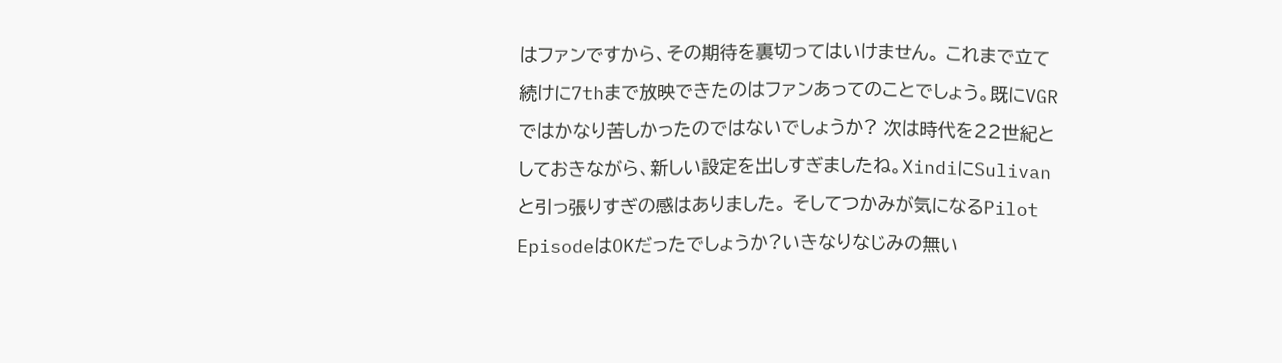はファンですから、その期待を裏切ってはいけません。 これまで立て続けに7thまで放映できたのはファンあってのことでしょう。既にVGRではかなり苦しかったのではないでしょうか? 次は時代を22世紀としておきながら、新しい設定を出しすぎましたね。XindiにSulivanと引っ張りすぎの感はありました。 そしてつかみが気になるPilot EpisodeはOKだったでしょうか?いきなりなじみの無い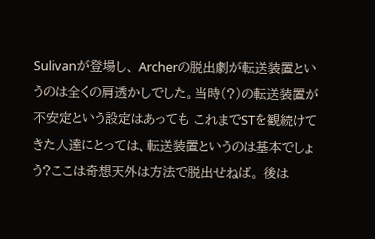Sulivanが登場し、 Archerの脱出劇が転送装置というのは全くの肩透かしでした。当時(?)の転送装置が不安定という設定はあっても これまでSTを観続けてきた人達にとっては、転送装置というのは基本でしょう?ここは奇想天外は方法で脱出せねば。 後は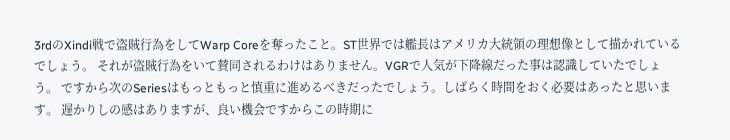3rdのXindi戦で盗賊行為をしてWarp Coreを奪ったこと。ST世界では艦長はアメリカ大統領の理想像として描かれているでしょう。 それが盗賊行為をいて賛同されるわけはありません。VGRで人気が下降線だった事は認識していたでしょう。 ですから次のSeriesはもっともっと慎重に進めるべきだったでしょう。しばらく時間をおく必要はあったと思います。 遅かりしの感はありますが、良い機会ですからこの時期に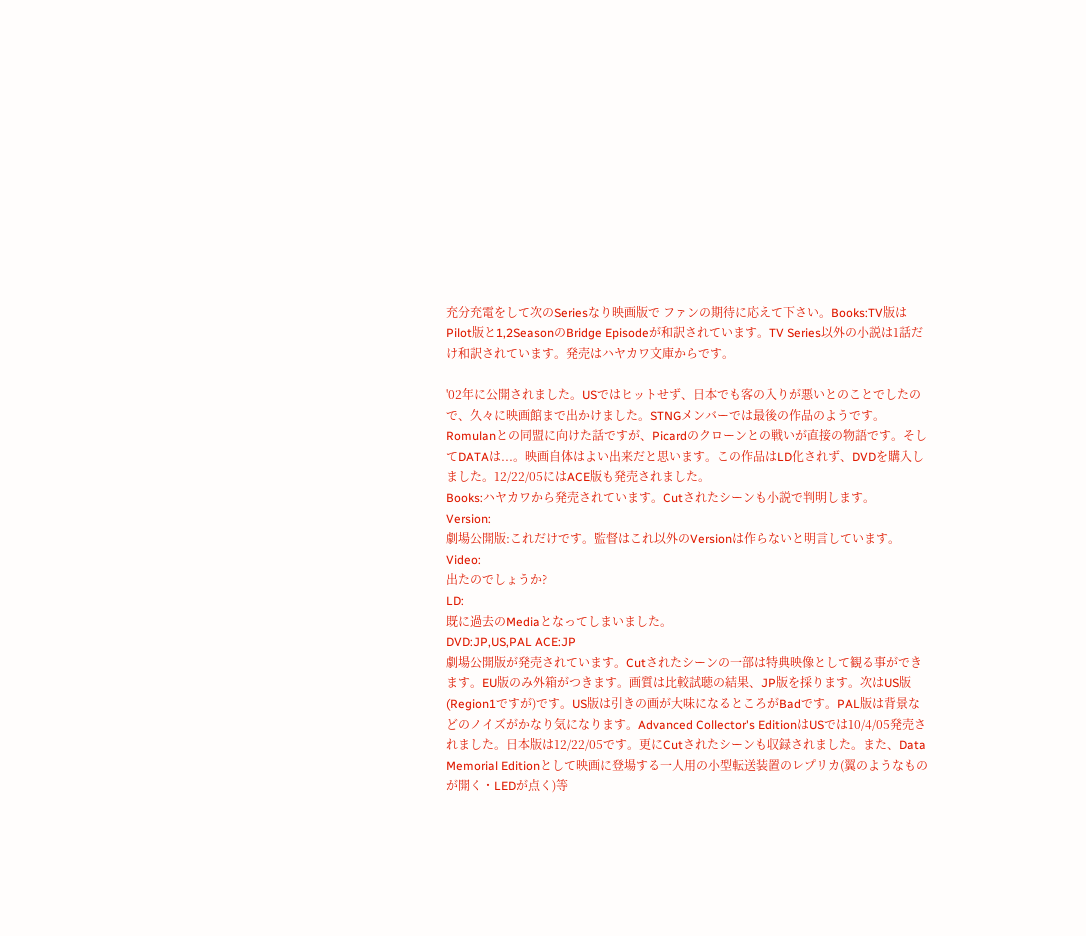充分充電をして次のSeriesなり映画版で ファンの期待に応えて下さい。Books:TV版はPilot版と1,2SeasonのBridge Episodeが和訳されています。TV Series以外の小説は1話だけ和訳されています。発売はハヤカワ文庫からです。

'02年に公開されました。USではヒットせず、日本でも客の入りが悪いとのことでしたので、久々に映画館まで出かけました。STNGメンバーでは最後の作品のようです。Romulanとの同盟に向けた話ですが、Picardのクローンとの戦いが直接の物語です。そしてDATAは...。映画自体はよい出来だと思います。この作品はLD化されず、DVDを購入しました。12/22/05にはACE版も発売されました。
Books:ハヤカワから発売されています。Cutされたシーンも小説で判明します。
Version:
劇場公開版:これだけです。監督はこれ以外のVersionは作らないと明言しています。
Video:
出たのでしょうか?
LD:
既に過去のMediaとなってしまいました。
DVD:JP,US,PAL ACE:JP
劇場公開版が発売されています。Cutされたシーンの一部は特典映像として観る事ができます。EU版のみ外箱がつきます。画質は比較試聴の結果、JP版を採ります。次はUS版(Region1ですが)です。US版は引きの画が大味になるところがBadです。PAL版は背景などのノイズがかなり気になります。Advanced Collector's EditionはUSでは10/4/05発売されました。日本版は12/22/05です。更にCutされたシーンも収録されました。また、Data Memorial Editionとして映画に登場する一人用の小型転送装置のレプリカ(翼のようなものが開く・LEDが点く)等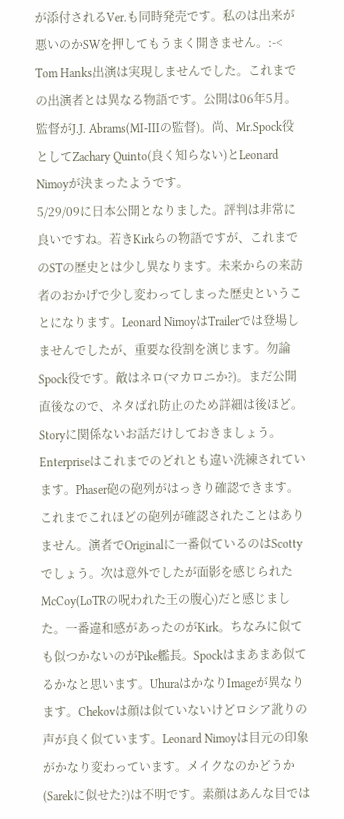が添付されるVer.も同時発売です。私のは出来が悪いのかSWを押してもうまく開きません。:-<
Tom Hanks出演は実現しませんでした。これまでの出演者とは異なる物語です。公開は06年5月。監督がJ.J. Abrams(MI-IIIの監督)。尚、Mr.Spock役としてZachary Quinto(良く知らない)とLeonard Nimoyが決まったようです。
5/29/09に日本公開となりました。評判は非常に良いですね。若きKirkらの物語ですが、これまでのSTの歴史とは少し異なります。未来からの来訪者のおかげで少し変わってしまった歴史ということになります。Leonard NimoyはTrailerでは登場しませんでしたが、重要な役割を演じます。勿論Spock役です。敵はネロ(マカロニか?)。まだ公開直後なので、ネタばれ防止のため詳細は後ほど。Storyに関係ないお話だけしておきましょう。Enterpriseはこれまでのどれとも違い洗練されています。Phaser砲の砲列がはっきり確認できます。これまでこれほどの砲列が確認されたことはありません。演者でOriginalに一番似ているのはScottyでしょう。次は意外でしたが面影を感じられたMcCoy(LoTRの呪われた王の腹心)だと感じました。一番違和感があったのがKirk。ちなみに似ても似つかないのがPike艦長。Spockはまあまあ似てるかなと思います。UhuraはかなりImageが異なります。Chekovは顔は似ていないけどロシア訛りの声が良く似ています。Leonard Nimoyは目元の印象がかなり変わっています。メイクなのかどうか(Sarekに似せた?)は不明です。素顔はあんな目では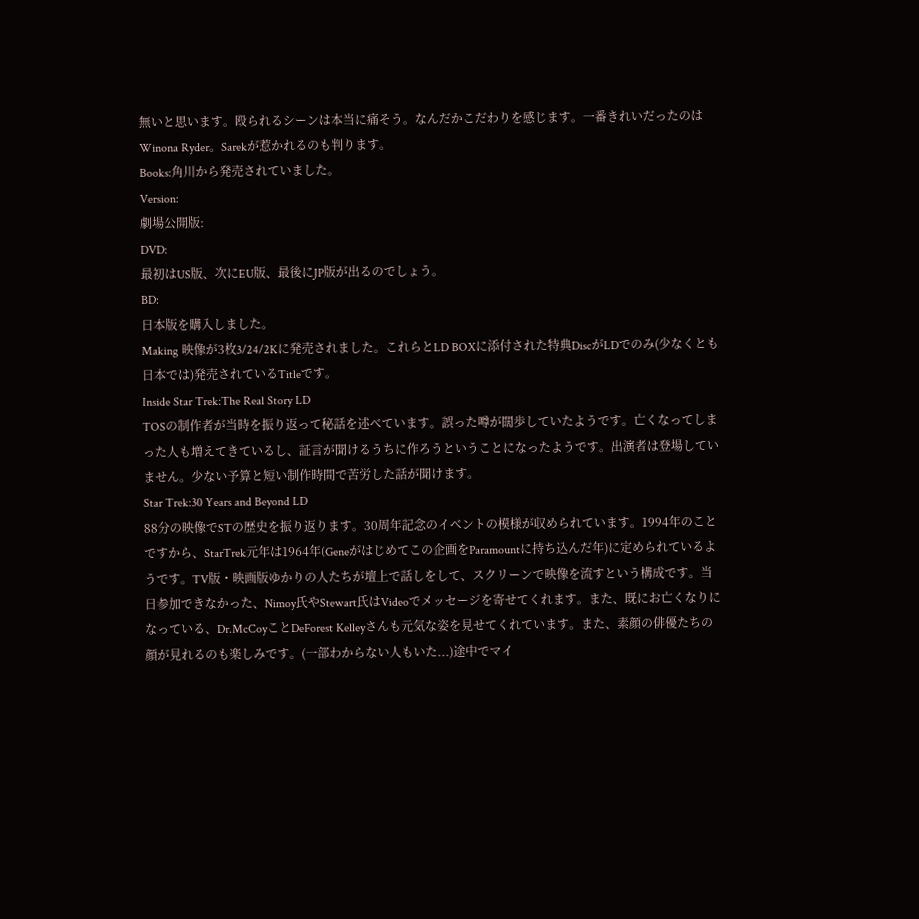無いと思います。殴られるシーンは本当に痛そう。なんだかこだわりを感じます。一番きれいだったのはWinona Ryder。Sarekが惹かれるのも判ります。
Books:角川から発売されていました。
Version:
劇場公開版:
DVD:
最初はUS版、次にEU版、最後にJP版が出るのでしょう。
BD:
日本版を購入しました。
Making 映像が3枚3/24/2Kに発売されました。これらとLD BOXに添付された特典DiscがLDでのみ(少なくとも日本では)発売されているTitleです。
Inside Star Trek:The Real Story LD
TOSの制作者が当時を振り返って秘話を述べています。誤った噂が闊歩していたようです。亡くなってしまった人も増えてきているし、証言が聞けるうちに作ろうということになったようです。出演者は登場していません。少ない予算と短い制作時間で苦労した話が聞けます。
Star Trek:30 Years and Beyond LD
88分の映像でSTの歴史を振り返ります。30周年記念のイベントの模様が収められています。1994年のことですから、StarTrek元年は1964年(Geneがはじめてこの企画をParamountに持ち込んだ年)に定められているようです。TV版・映画版ゆかりの人たちが壇上で話しをして、スクリーンで映像を流すという構成です。当日参加できなかった、Nimoy氏やStewart氏はVideoでメッセージを寄せてくれます。また、既にお亡くなりになっている、Dr.McCoyことDeForest Kelleyさんも元気な姿を見せてくれています。また、素顔の俳優たちの顔が見れるのも楽しみです。(一部わからない人もいた...)途中でマイ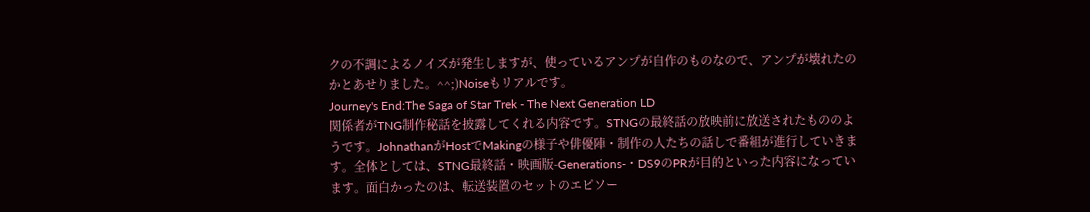クの不調によるノイズが発生しますが、使っているアンプが自作のものなので、アンプが壊れたのかとあせりました。^^;)Noiseもリアルです。
Journey's End:The Saga of Star Trek - The Next Generation LD
関係者がTNG制作秘話を披露してくれる内容です。STNGの最終話の放映前に放送されたもののようです。JohnathanがHostでMakingの様子や俳優陣・制作の人たちの話しで番組が進行していきます。全体としては、STNG最終話・映画版-Generations-・DS9のPRが目的といった内容になっています。面白かったのは、転送装置のセットのエピソー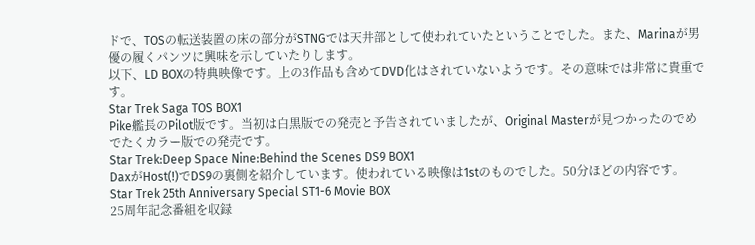ドで、TOSの転送装置の床の部分がSTNGでは天井部として使われていたということでした。また、Marinaが男優の履くパンツに興味を示していたりします。
以下、LD BOXの特典映像です。上の3作品も含めてDVD化はされていないようです。その意味では非常に貴重です。
Star Trek Saga TOS BOX1
Pike艦長のPilot版です。当初は白黒版での発売と予告されていましたが、Original Masterが見つかったのでめでたくカラー版での発売です。
Star Trek:Deep Space Nine:Behind the Scenes DS9 BOX1
DaxがHost(!)でDS9の裏側を紹介しています。使われている映像は1stのものでした。50分ほどの内容です。
Star Trek 25th Anniversary Special ST1-6 Movie BOX
25周年記念番組を収録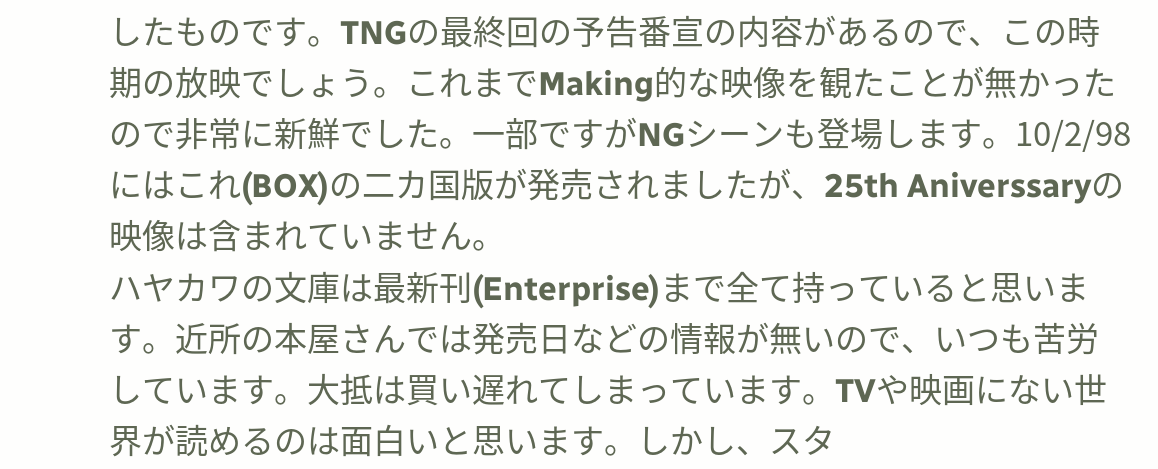したものです。TNGの最終回の予告番宣の内容があるので、この時期の放映でしょう。これまでMaking的な映像を観たことが無かったので非常に新鮮でした。一部ですがNGシーンも登場します。10/2/98にはこれ(BOX)の二カ国版が発売されましたが、25th Aniverssaryの映像は含まれていません。
ハヤカワの文庫は最新刊(Enterprise)まで全て持っていると思います。近所の本屋さんでは発売日などの情報が無いので、いつも苦労しています。大抵は買い遅れてしまっています。TVや映画にない世界が読めるのは面白いと思います。しかし、スタ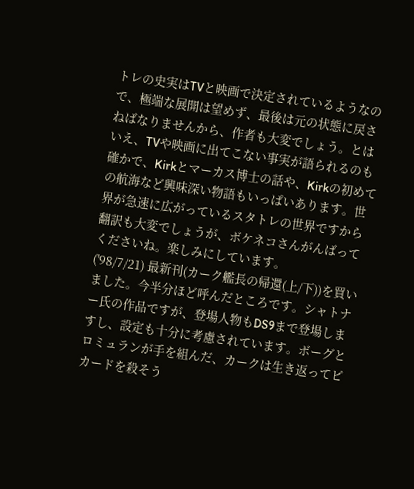トレの史実はTVと映画で決定されているようなので、極端な展開は望めず、最後は元の状態に戻さねばなりませんから、作者も大変でしょう。とはいえ、TVや映画に出てこない事実が語られるのも確かで、Kirkとマーカス博士の話や、Kirkの初めての航海など興味深い物語もいっぱいあります。世界が急速に広がっているスタトレの世界ですから翻訳も大変でしょうが、ボケネコさんがんばってくださいね。楽しみにしています。
('98/7/21) 最新刊(カーク艦長の帰還(上/下))を買いました。今半分ほど呼んだところです。シャトナー氏の作品ですが、登場人物もDS9まで登場しますし、設定も十分に考慮されています。ボーグとロミュランが手を組んだ、カークは生き返ってピカードを殺そう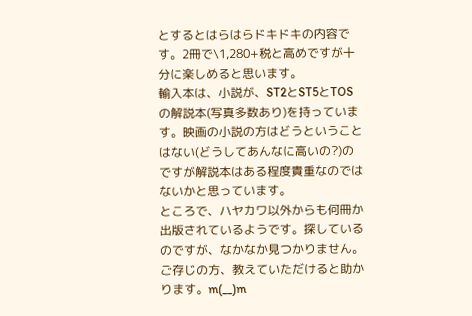とするとはらはらドキドキの内容です。2冊で\1,280+税と高めですが十分に楽しめると思います。
輸入本は、小説が、ST2とST5とTOSの解説本(写真多数あり)を持っています。映画の小説の方はどうということはない(どうしてあんなに高いの?)のですが解説本はある程度貴重なのではないかと思っています。
ところで、ハヤカワ以外からも何冊か出版されているようです。探しているのですが、なかなか見つかりません。ご存じの方、教えていただけると助かります。m(__)m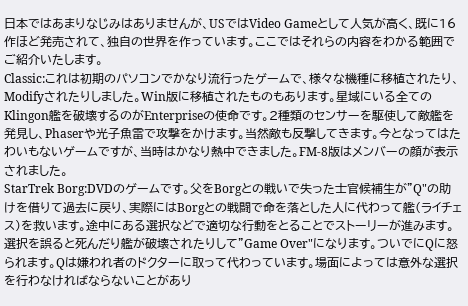日本ではあまりなじみはありませんが、USではVideo Gameとして人気が高く、既に16作ほど発売されて、独自の世界を作っています。ここではそれらの内容をわかる範囲でご紹介いたします。
Classic:これは初期のパソコンでかなり流行ったゲームで、様々な機種に移植されたり、Modifyされたりしました。Win版に移植されたものもあります。星域にいる全てのKlingon艦を破壊するのがEnterpriseの使命です。2種類のセンサーを駆使して敵艦を発見し、Phaserや光子魚雷で攻撃をかけます。当然敵も反撃してきます。今となってはたわいもないゲームですが、当時はかなり熱中できました。FM-8版はメンバーの顔が表示されました。
StarTrek Borg:DVDのゲームです。父をBorgとの戦いで失った士官候補生が"Q"の助けを借りて過去に戻り、実際にはBorgとの戦闘で命を落とした人に代わって艦(ライチェス)を救います。途中にある選択などで適切な行動をとることでストーリーが進みます。選択を誤ると死んだり艦が破壊されたりして"Game Over"になります。ついでにQに怒られます。Qは嫌われ者のドクターに取って代わっています。場面によっては意外な選択を行わなければならないことがあり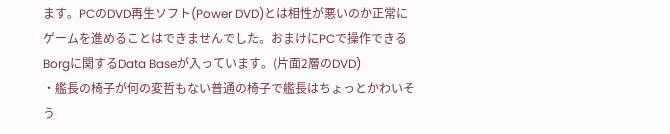ます。PCのDVD再生ソフト(Power DVD)とは相性が悪いのか正常にゲームを進めることはできませんでした。おまけにPCで操作できるBorgに関するData Baseが入っています。(片面2層のDVD)
・艦長の椅子が何の変哲もない普通の椅子で艦長はちょっとかわいそう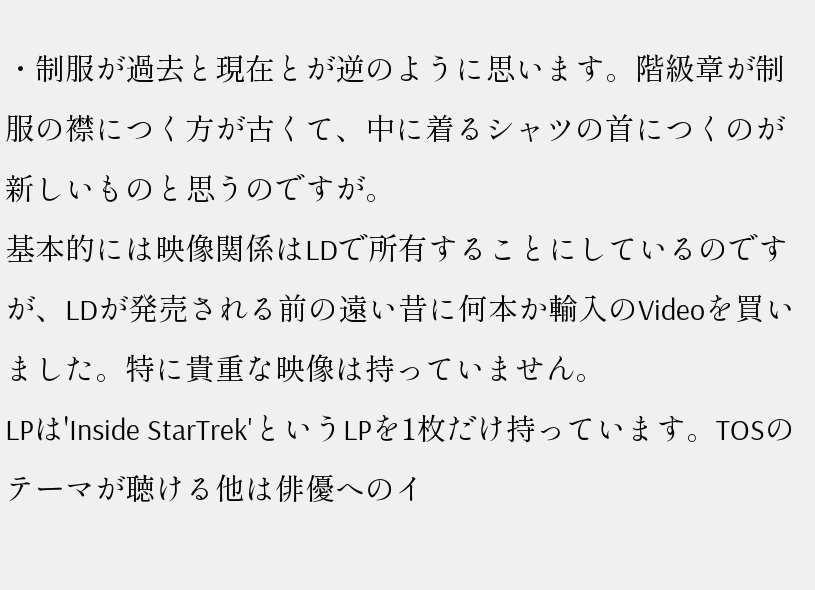・制服が過去と現在とが逆のように思います。階級章が制服の襟につく方が古くて、中に着るシャツの首につくのが新しいものと思うのですが。
基本的には映像関係はLDで所有することにしているのですが、LDが発売される前の遠い昔に何本か輸入のVideoを買いました。特に貴重な映像は持っていません。
LPは'Inside StarTrek'というLPを1枚だけ持っています。TOSのテーマが聴ける他は俳優へのイ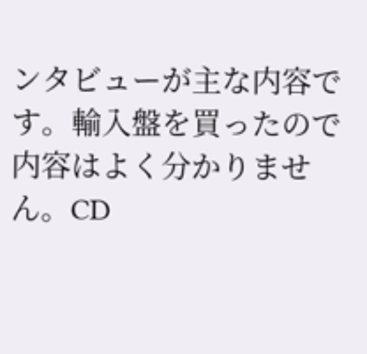ンタビューが主な内容です。輸入盤を買ったので内容はよく分かりません。CD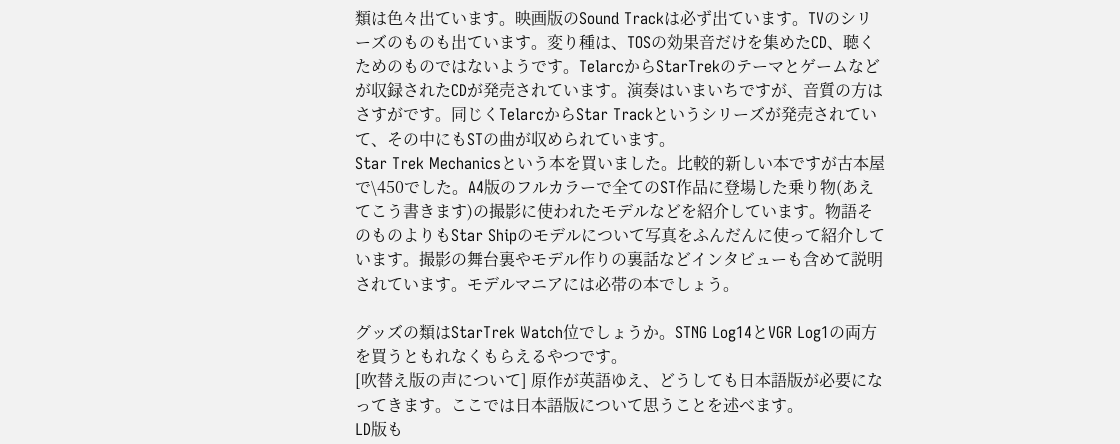類は色々出ています。映画版のSound Trackは必ず出ています。TVのシリーズのものも出ています。変り種は、TOSの効果音だけを集めたCD、聴くためのものではないようです。TelarcからStarTrekのテーマとゲームなどが収録されたCDが発売されています。演奏はいまいちですが、音質の方はさすがです。同じくTelarcからStar Trackというシリーズが発売されていて、その中にもSTの曲が収められています。
Star Trek Mechanicsという本を買いました。比較的新しい本ですが古本屋で\450でした。A4版のフルカラーで全てのST作品に登場した乗り物(あえてこう書きます)の撮影に使われたモデルなどを紹介しています。物語そのものよりもStar Shipのモデルについて写真をふんだんに使って紹介しています。撮影の舞台裏やモデル作りの裏話などインタビューも含めて説明されています。モデルマニアには必帯の本でしょう。

グッズの類はStarTrek Watch位でしょうか。STNG Log14とVGR Log1の両方を買うともれなくもらえるやつです。
[吹替え版の声について] 原作が英語ゆえ、どうしても日本語版が必要になってきます。ここでは日本語版について思うことを述べます。
LD版も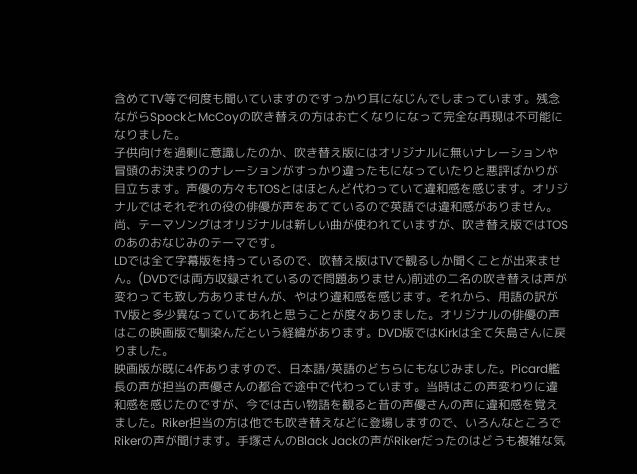含めてTV等で何度も聞いていますのですっかり耳になじんでしまっています。残念ながらSpockとMcCoyの吹き替えの方はお亡くなりになって完全な再現は不可能になりました。
子供向けを過剰に意識したのか、吹き替え版にはオリジナルに無いナレーションや冒頭のお決まりのナレーションがすっかり違ったもになっていたりと悪評ばかりが目立ちます。声優の方々もTOSとはほとんど代わっていて違和感を感じます。オリジナルではそれぞれの役の俳優が声をあてているので英語では違和感がありません。尚、テーマソングはオリジナルは新しい曲が使われていますが、吹き替え版ではTOSのあのおなじみのテーマです。
LDでは全て字幕版を持っているので、吹替え版はTVで観るしか聞くことが出来ません。(DVDでは両方収録されているので問題ありません)前述の二名の吹き替えは声が変わっても致し方ありませんが、やはり違和感を感じます。それから、用語の訳がTV版と多少異なっていてあれと思うことが度々ありました。オリジナルの俳優の声はこの映画版で馴染んだという経緯があります。DVD版ではKirkは全て矢島さんに戻りました。
映画版が既に4作ありますので、日本語/英語のどちらにもなじみました。Picard艦長の声が担当の声優さんの都合で途中で代わっています。当時はこの声変わりに違和感を感じたのですが、今では古い物語を観ると昔の声優さんの声に違和感を覚えました。Riker担当の方は他でも吹き替えなどに登場しますので、いろんなところでRikerの声が聞けます。手塚さんのBlack Jackの声がRikerだったのはどうも複雑な気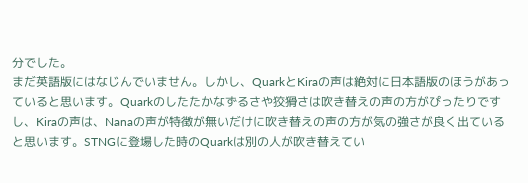分でした。
まだ英語版にはなじんでいません。しかし、QuarkとKiraの声は絶対に日本語版のほうがあっていると思います。Quarkのしたたかなずるさや狡猾さは吹き替えの声の方がぴったりですし、Kiraの声は、Nanaの声が特徴が無いだけに吹き替えの声の方が気の強さが良く出ていると思います。STNGに登場した時のQuarkは別の人が吹き替えてい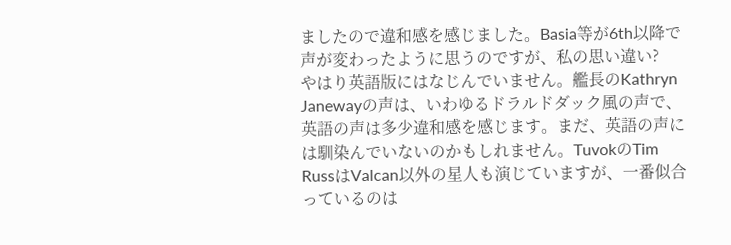ましたので違和感を感じました。Basia等が6th以降で声が変わったように思うのですが、私の思い違い?
やはり英語版にはなじんでいません。艦長のKathryn Janewayの声は、いわゆるドラルドダック風の声で、英語の声は多少違和感を感じます。まだ、英語の声には馴染んでいないのかもしれません。TuvokのTim RussはValcan以外の星人も演じていますが、一番似合っているのは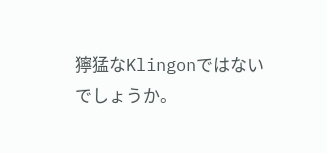獰猛なKlingonではないでしょうか。